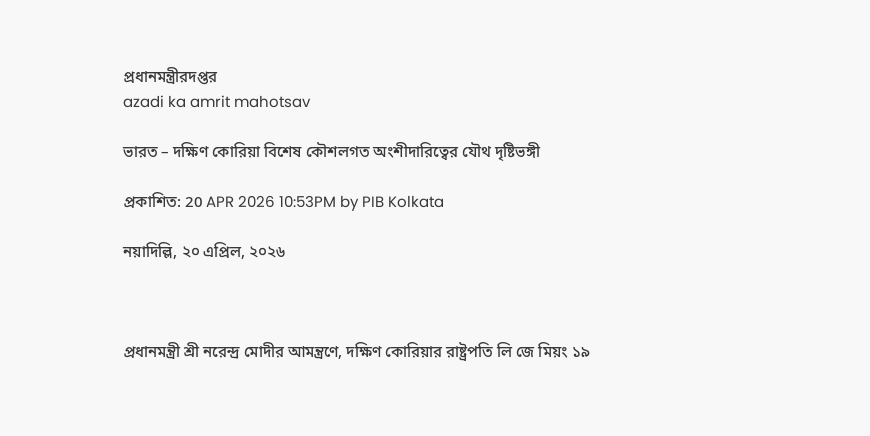প্রধানমন্ত্রীরদপ্তর
azadi ka amrit mahotsav

ভারত – দক্ষিণ কোরিয়া বিশেষ কৌশলগত অংশীদারিত্বের যৌথ দৃষ্টিভঙ্গী

প্রকাশিত: 20 APR 2026 10:53PM by PIB Kolkata

নয়াদিল্লি, ২০ এপ্রিল, ২০২৬



প্রধানমন্ত্রী শ্রী নরেন্দ্র মোদীর আমন্ত্রণে, দক্ষিণ কোরিয়ার রাষ্ট্রপতি লি জে মিয়ং ১৯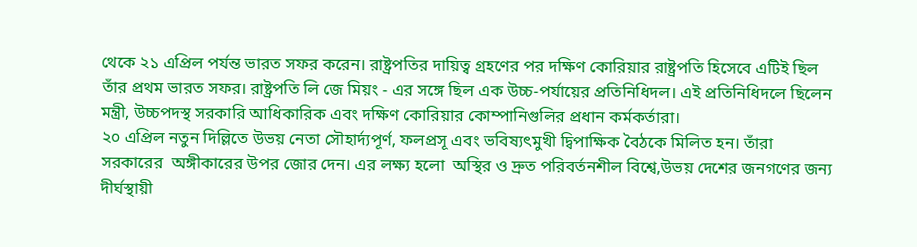থেকে ২১ এপ্রিল পর্যন্ত ভারত সফর করেন। রাষ্ট্রপতির দায়িত্ব গ্রহণের পর দক্ষিণ কোরিয়ার রাষ্ট্রপতি হিসেবে এটিই ছিল তাঁর প্রথম ভারত সফর। রাষ্ট্রপতি লি জে মিয়ং - এর সঙ্গে ছিল এক উচ্চ-পর্যায়ের প্রতিনিধিদল। এই প্রতিনিধিদলে ছিলেন মন্ত্রী, উচ্চপদস্থ সরকারি আধিকারিক এবং দক্ষিণ কোরিয়ার কোম্পানিগুলির প্রধান কর্মকর্তারা।
২০ এপ্রিল নতুন দিল্লিতে উভয় নেতা সৌহার্দ্যপূর্ণ, ফলপ্রসূ এবং ভবিষ্যৎমুখী দ্বিপাক্ষিক বৈঠকে মিলিত হন। তাঁরা সরকারের  অঙ্গীকারের উপর জোর দেন। এর লক্ষ্য হলো  অস্থির ও দ্রুত পরিবর্তনশীল বিশ্বে,উভয় দেশের জনগণের জন্য দীর্ঘস্থায়ী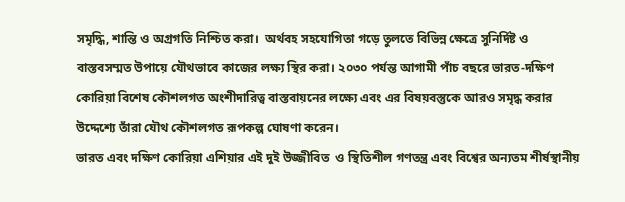সমৃদ্ধি, শান্তি ও অগ্রগতি নিশ্চিত করা।  অর্থবহ সহযোগিতা গড়ে তুলতে বিভিন্ন ক্ষেত্রে সুনির্দিষ্ট ও বাস্তবসম্মত উপায়ে যৌথভাবে কাজের লক্ষ্য স্থির করা। ২০৩০ পর্যন্ত আগামী পাঁচ বছরে ভারত-দক্ষিণ কোরিয়া বিশেষ কৌশলগত অংশীদারিত্ব বাস্তবায়নের লক্ষ্যে এবং এর বিষয়বস্তুকে আরও সমৃদ্ধ করার উদ্দেশ্যে তাঁরা যৌথ কৌশলগত রূপকল্প ঘোষণা করেন।
ভারত এবং দক্ষিণ কোরিয়া এশিয়ার এই দুই উজ্জীবিত  ও স্থিতিশীল গণতন্ত্র এবং বিশ্বের অন্যতম শীর্ষস্থানীয়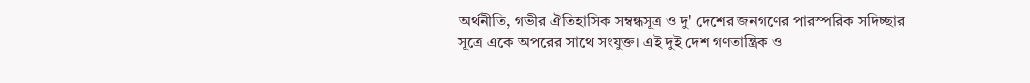অর্থনীতি, গভীর ঐতিহাসিক সম্বন্ধসূত্র ও দু' দেশের জনগণের পারস্পরিক সদিচ্ছার সূত্রে একে অপরের সাথে সংযুক্ত। এই দুই দেশ গণতান্ত্রিক ও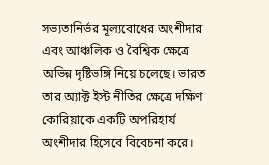সভ্যতানির্ভর মূল্যবোধের অংশীদার এবং আঞ্চলিক ও বৈশ্বিক ক্ষেত্রে অভিন্ন দৃষ্টিভঙ্গি নিয়ে চলেছে। ভারত তার অ্যাক্ট ইস্ট নীতির ক্ষেত্রে দক্ষিণ কোরিয়াকে একটি অপরিহার্য অংশীদার হিসেবে বিবেচনা করে।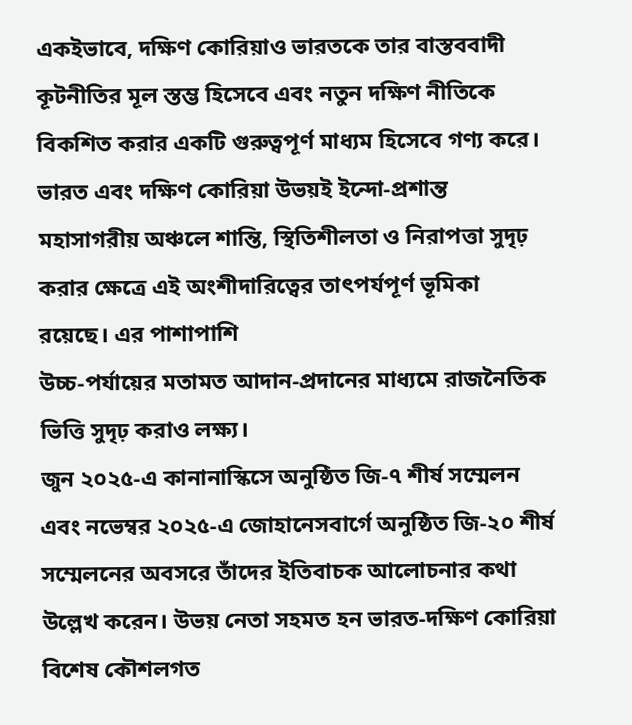একইভাবে, দক্ষিণ কোরিয়াও ভারতকে তার বাস্তববাদী কূটনীতির মূল স্তম্ভ হিসেবে এবং নতুন দক্ষিণ নীতিকে বিকশিত করার একটি গুরুত্বপূর্ণ মাধ্যম হিসেবে গণ্য করে। ভারত এবং দক্ষিণ কোরিয়া উভয়ই ইন্দো-প্রশান্ত মহাসাগরীয় অঞ্চলে শান্তি, স্থিতিশীলতা ও নিরাপত্তা সুদৃঢ় করার ক্ষেত্রে এই অংশীদারিত্বের তাৎপর্যপূর্ণ ভূমিকা রয়েছে। এর পাশাপাশি
উচ্চ-পর্যায়ের মতামত আদান-প্রদানের মাধ্যমে রাজনৈতিক ভিত্তি সুদৃঢ় করাও লক্ষ্য।
জুন ২০২৫-এ কানানাস্কিসে অনুষ্ঠিত জি-৭ শীর্ষ সম্মেলন এবং নভেম্বর ২০২৫-এ জোহানেসবার্গে অনুষ্ঠিত জি-২০ শীর্ষ সম্মেলনের অবসরে তাঁদের ইতিবাচক আলোচনার কথা  উল্লেখ করেন। উভয় নেতা সহমত হন ভারত-দক্ষিণ কোরিয়া বিশেষ কৌশলগত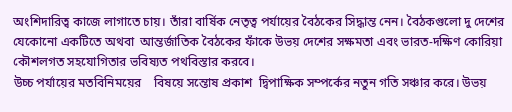অংশিদারিত্ব কাজে লাগাতে চায়। তাঁরা বার্ষিক নেতৃত্ব পর্যায়ের বৈঠকের সিদ্ধান্ত নেন। বৈঠকগুলো দু দেশের যেকোনো একটিতে অথবা  আন্তর্জাতিক বৈঠকের ফাঁকে উভয় দেশের সক্ষমতা এবং ভারত-দক্ষিণ কোরিয়া কৌশলগত সহযোগিতার ভবিষ্যত পথবিস্তার করবে।
উচ্চ পর্যায়ের মতবিনিময়ের    বিষয়ে সন্তোষ প্রকাশ  দ্বিপাক্ষিক সম্পর্কের নতুন গতি সঞ্চার করে। উভয়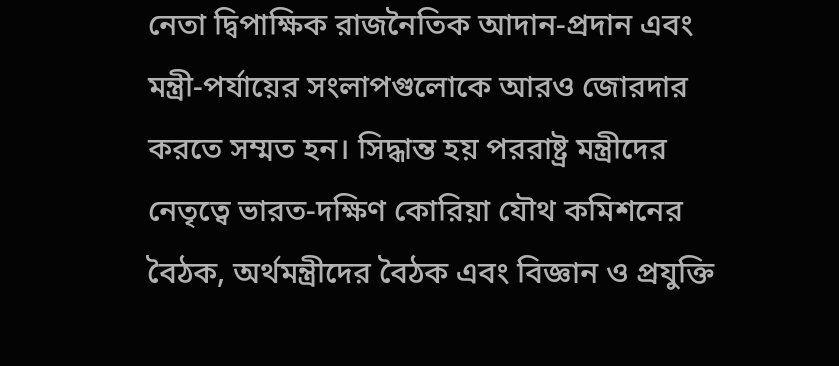নেতা দ্বিপাক্ষিক রাজনৈতিক আদান-প্রদান এবং মন্ত্রী-পর্যায়ের সংলাপগুলোকে আরও জোরদার করতে সম্মত হন। সিদ্ধান্ত হয় পররাষ্ট্র মন্ত্রীদের নেতৃত্বে ভারত-দক্ষিণ কোরিয়া যৌথ কমিশনের বৈঠক, অর্থমন্ত্রীদের বৈঠক এবং বিজ্ঞান ও প্রযুক্তি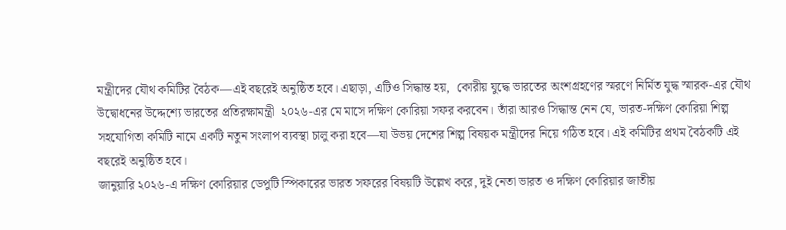মন্ত্রীদের যৌথ কমিটির বৈঠক—এই বছরেই অনুষ্ঠিত হবে। এছাড়া, এটিও সিদ্ধান্ত হয়,  কোরীয় যুদ্ধে ভারতের অংশগ্রহণের স্মরণে নির্মিত যুদ্ধ স্মারক-এর যৌথ উদ্বোধনের উদ্দেশ্যে ভারতের প্রতিরক্ষামন্ত্রী  ২০২৬-এর মে মাসে দক্ষিণ কোরিয়া সফর করবেন। তাঁরা আরও সিদ্ধান্ত নেন যে, ভারত-দক্ষিণ কোরিয়া শিল্প সহযোগিতা কমিটি নামে একটি নতুন সংলাপ ব্যবস্থা চালু করা হবে—যা উভয় দেশের শিল্প বিষয়ক মন্ত্রীদের নিয়ে গঠিত হবে। এই কমিটির প্রথম বৈঠকটি এই বছরেই অনুষ্ঠিত হবে।
জানুয়ারি ২০২৬-এ দক্ষিণ কোরিয়ার ডেপুটি স্পিকারের ভারত সফরের বিষয়টি উল্লেখ করে, দুই নেতা ভারত ও দক্ষিণ কোরিয়ার জাতীয়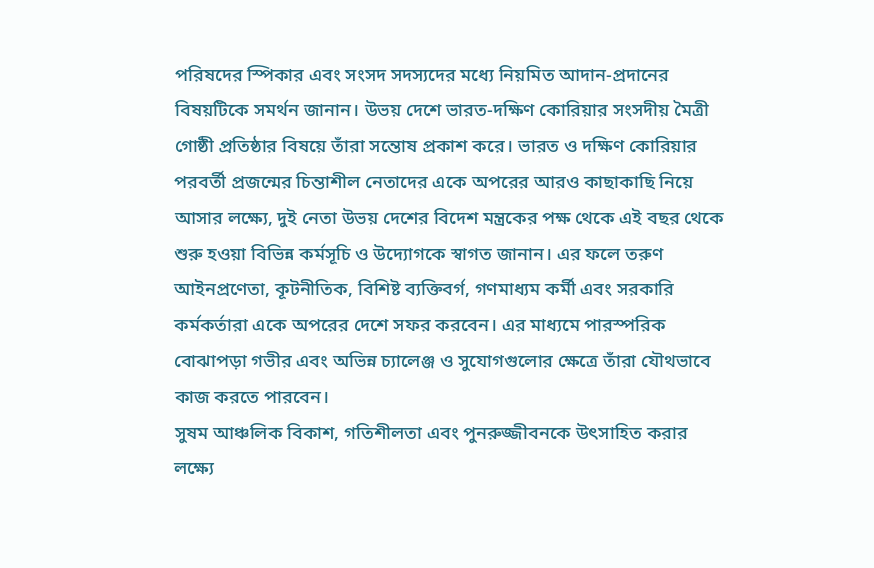পরিষদের স্পিকার এবং সংসদ সদস্যদের মধ্যে নিয়মিত আদান-প্রদানের বিষয়টিকে সমর্থন জানান। উভয় দেশে ভারত-দক্ষিণ কোরিয়ার সংসদীয় মৈত্রী গোষ্ঠী প্রতিষ্ঠার বিষয়ে তাঁরা সন্তোষ প্রকাশ করে। ভারত ও দক্ষিণ কোরিয়ার  পরবর্তী প্রজন্মের চিন্তাশীল নেতাদের একে অপরের আরও কাছাকাছি নিয়ে আসার লক্ষ্যে, দুই নেতা উভয় দেশের বিদেশ মন্ত্রকের পক্ষ থেকে এই বছর থেকে শুরু হওয়া বিভিন্ন কর্মসূচি ও উদ্যোগকে স্বাগত জানান। এর ফলে তরুণ আইনপ্রণেতা, কূটনীতিক, বিশিষ্ট ব্যক্তিবর্গ, গণমাধ্যম কর্মী এবং সরকারি কর্মকর্তারা একে অপরের দেশে সফর করবেন। এর মাধ্যমে পারস্পরিক বোঝাপড়া গভীর এবং অভিন্ন চ্যালেঞ্জ ও সুযোগগুলোর ক্ষেত্রে তাঁরা যৌথভাবে কাজ করতে পারবেন।
সুষম আঞ্চলিক বিকাশ, গতিশীলতা এবং পুনরুজ্জীবনকে উৎসাহিত করার লক্ষ্যে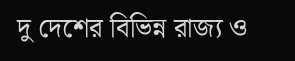দু দেশের বিভিন্ন রাজ্য ও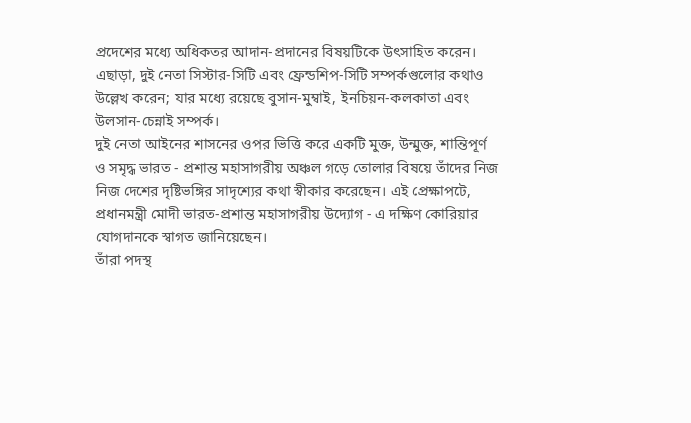প্রদেশের মধ্যে অধিকতর আদান-প্রদানের বিষয়টিকে উৎসাহিত করেন। এছাড়া, দুই নেতা সিস্টার-সিটি এবং ফ্রেন্ডশিপ-সিটি সম্পর্কগুলোর কথাও উল্লেখ করেন; যার মধ্যে রয়েছে বুসান-মুম্বাই, ইনচিয়ন-কলকাতা এবং উলসান-চেন্নাই সম্পর্ক।
দুই নেতা আইনের শাসনের ওপর ভিত্তি করে একটি মুক্ত, উন্মুক্ত, শান্তিপূর্ণ ও সমৃদ্ধ ভারত - প্রশান্ত মহাসাগরীয় অঞ্চল গড়ে তোলার বিষয়ে তাঁদের নিজ নিজ দেশের দৃষ্টিভঙ্গির সাদৃশ্যের কথা স্বীকার করেছেন। এই প্রেক্ষাপটে, প্রধানমন্ত্রী মোদী ভারত-প্রশান্ত মহাসাগরীয় উদ্যোগ - এ দক্ষিণ কোরিয়ার যোগদানকে স্বাগত জানিয়েছেন।
তাঁরা পদস্থ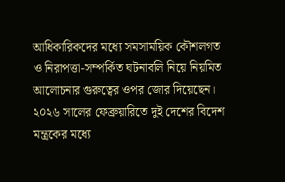আধিকারিকদের মধ্যে সমসাময়িক কৌশলগত ও নিরাপত্তা-সম্পর্কিত ঘটনাবলি নিয়ে নিয়মিত আলোচনার গুরুত্বের ওপর জোর দিয়েছেন। ২০২৬ সালের ফেব্রুয়ারিতে দুই দেশের বিদেশ মন্ত্রকের মধ্যে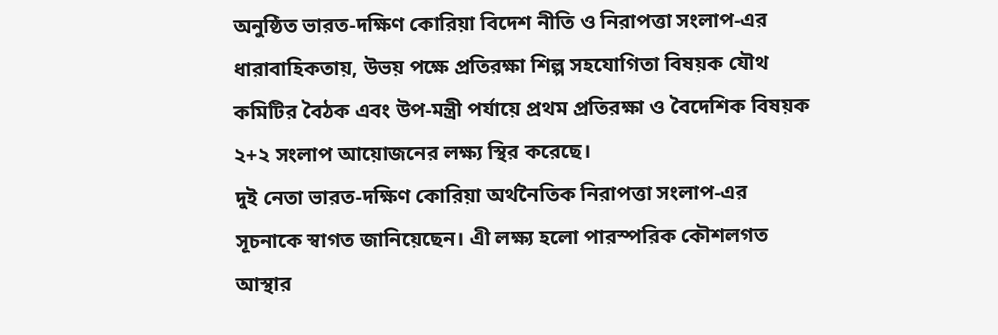অনুষ্ঠিত ভারত-দক্ষিণ কোরিয়া বিদেশ নীতি ও নিরাপত্তা সংলাপ-এর ধারাবাহিকতায়, উভয় পক্ষে প্রতিরক্ষা শিল্প সহযোগিতা বিষয়ক যৌথ কমিটির বৈঠক এবং উপ-মন্ত্রী পর্যায়ে প্রথম প্রতিরক্ষা ও বৈদেশিক বিষয়ক ২+২ সংলাপ আয়োজনের লক্ষ্য স্থির করেছে।
দুই নেতা ভারত-দক্ষিণ কোরিয়া অর্থনৈতিক নিরাপত্তা সংলাপ-এর সূচনাকে স্বাগত জানিয়েছেন। এী লক্ষ্য হলো পারস্পরিক কৌশলগত আস্থার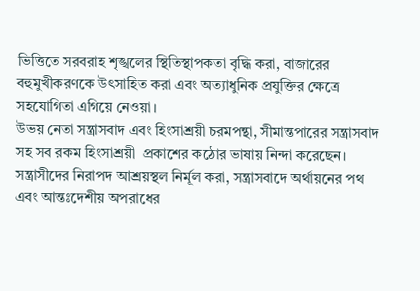ভিত্তিতে সরবরাহ শৃঙ্খলের স্থিতিস্থাপকতা বৃদ্ধি করা, বাজারের বহুমুখীকরণকে উৎসাহিত করা এবং অত্যাধুনিক প্রযুক্তির ক্ষেত্রে সহযোগিতা এগিয়ে নেওয়া।
উভয় নেতা সন্ত্রাসবাদ এবং হিংসাশ্রয়ী চরমপন্থা, সীমান্তপারের সন্ত্রাসবাদ সহ সব রকম হিংসাশ্রয়ী  প্রকাশের কঠোর ভাষায় নিন্দা করেছেন। সন্ত্রাসীদের নিরাপদ আশ্রয়স্থল নির্মূল করা, সন্ত্রাসবাদে অর্থায়নের পথ এবং আন্তঃদেশীয় অপরাধের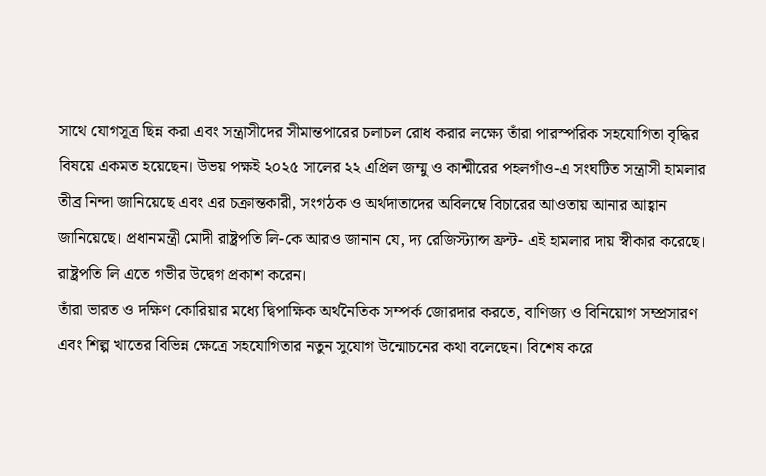সাথে যোগসূত্র ছিন্ন করা এবং সন্ত্রাসীদের সীমান্তপারের চলাচল রোধ করার লক্ষ্যে তাঁরা পারস্পরিক সহযোগিতা বৃদ্ধির বিষয়ে একমত হয়েছেন। উভয় পক্ষই ২০২৫ সালের ২২ এপ্রিল জম্মু ও কাশ্মীরের পহলগাঁও-এ সংঘটিত সন্ত্রাসী হামলার তীব্র নিন্দা জানিয়েছে এবং এর চক্রান্তকারী, সংগঠক ও অর্থদাতাদের অবিলম্বে বিচারের আওতায় আনার আহ্বান জানিয়েছে। প্রধানমন্ত্রী মোদী রাষ্ট্রপতি লি-কে আরও জানান যে, দ্য রেজিস্ট্যান্স ফ্রন্ট- এই হামলার দায় স্বীকার করেছে। রাষ্ট্রপতি লি এতে গভীর উদ্বেগ প্রকাশ করেন।
তাঁরা ভারত ও দক্ষিণ কোরিয়ার মধ্যে দ্বিপাক্ষিক অর্থনৈতিক সম্পর্ক জোরদার করতে, বাণিজ্য ও বিনিয়োগ সম্প্রসারণ  এবং শিল্প খাতের বিভিন্ন ক্ষেত্রে সহযোগিতার নতুন সুযোগ উন্মোচনের কথা বলেছেন। বিশেষ করে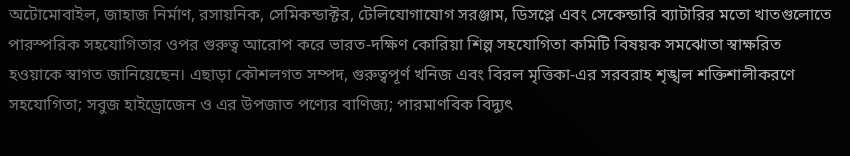অটোমোবাইল, জাহাজ নির্মাণ, রসায়নিক, সেমিকন্ডাক্টর, টেলিযোগাযোগ সরঞ্জাম, ডিসপ্লে এবং সেকেন্ডারি ব্যাটারির মতো খাতগুলোতে পারস্পরিক সহযোগিতার ওপর গুরুত্ব আরোপ করে ভারত-দক্ষিণ কোরিয়া শিল্প সহযোগিতা কমিটি বিষয়ক সমঝোতা স্বাক্ষরিত হওয়াকে স্বাগত জানিয়েছেন। এছাড়া কৌশলগত সম্পদ, গুরুত্বপূর্ণ খনিজ এবং বিরল মৃত্তিকা-এর সরবরাহ শৃঙ্খল শক্তিশালীকরণে সহযোগিতা; সবুজ হাইড্রোজেন ও এর উপজাত পণ্যের বাণিজ্য; পারমাণবিক বিদ্যুৎ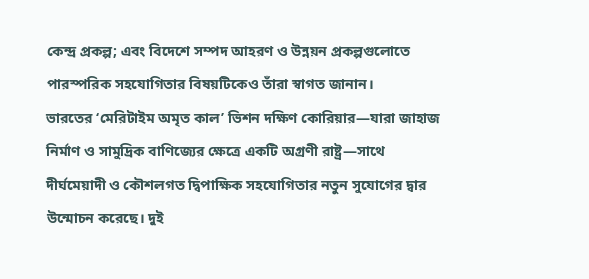কেন্দ্র প্রকল্প; এবং বিদেশে সম্পদ আহরণ ও উন্নয়ন প্রকল্পগুলোতে পারস্পরিক সহযোগিতার বিষয়টিকেও তাঁরা স্বাগত জানান।
ভারতের ‘মেরিটাইম অমৃত কাল’ ভিশন দক্ষিণ কোরিয়ার—যারা জাহাজ নির্মাণ ও সামুদ্রিক বাণিজ্যের ক্ষেত্রে একটি অগ্রণী রাষ্ট্র—সাথে দীর্ঘমেয়াদী ও কৌশলগত দ্বিপাক্ষিক সহযোগিতার নতুন সুযোগের দ্বার উন্মোচন করেছে। দুই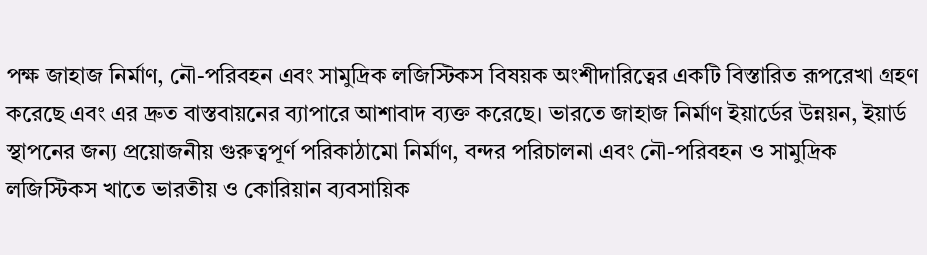পক্ষ জাহাজ নির্মাণ, নৌ-পরিবহন এবং সামুদ্রিক লজিস্টিকস বিষয়ক অংশীদারিত্বের একটি বিস্তারিত রূপরেখা গ্রহণ করেছে এবং এর দ্রুত বাস্তবায়নের ব্যাপারে আশাবাদ ব্যক্ত করেছে। ভারতে জাহাজ নির্মাণ ইয়ার্ডের উন্নয়ন, ইয়ার্ড স্থাপনের জন্য প্রয়োজনীয় গুরুত্বপূর্ণ পরিকাঠামো নির্মাণ, বন্দর পরিচালনা এবং নৌ-পরিবহন ও সামুদ্রিক লজিস্টিকস খাতে ভারতীয় ও কোরিয়ান ব্যবসায়িক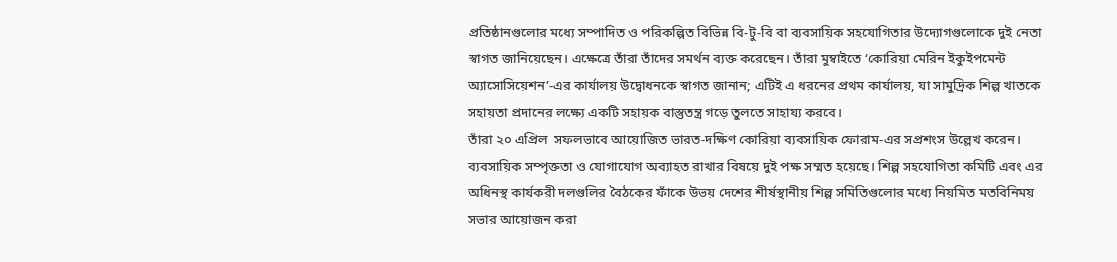প্রতিষ্ঠানগুলোর মধ্যে সম্পাদিত ও পরিকল্পিত বিভিন্ন বি-টু-বি বা ব্যবসায়িক সহযোগিতার উদ্যোগগুলোকে দুই নেতা স্বাগত জানিয়েছেন। এক্ষেত্রে তাঁরা তাঁদের সমর্থন ব্যক্ত করেছেন। তাঁরা মুম্বাইতে ‘কোরিয়া মেরিন ইকুইপমেন্ট অ্যাসোসিয়েশন’-এর কার্যালয় উদ্বোধনকে স্বাগত জানান; এটিই এ ধরনের প্রথম কার্যালয়, যা সামুদ্রিক শিল্প খাতকে সহায়তা প্রদানের লক্ষ্যে একটি সহায়ক বাস্তুতন্ত্র গড়ে তুলতে সাহায্য করবে।
তাঁরা ২০ এপ্রিল  সফলভাবে আয়োজিত ভারত-দক্ষিণ কোরিয়া ব্যবসায়িক ফোরাম-এর সপ্রশংস উল্লেখ করেন। ব্যবসায়িক সম্পৃক্ততা ও যোগাযোগ অব্যাহত রাখার বিষয়ে দুই পক্ষ সম্মত হয়েছে। শিল্প সহযোগিতা কমিটি এবং এর অধিনস্থ কার্যকরী দলগুলির বৈঠকের ফাঁকে উভয় দেশের শীর্ষস্থানীয় শিল্প সমিতিগুলোর মধ্যে নিয়মিত মতবিনিময় সভার আয়োজন করা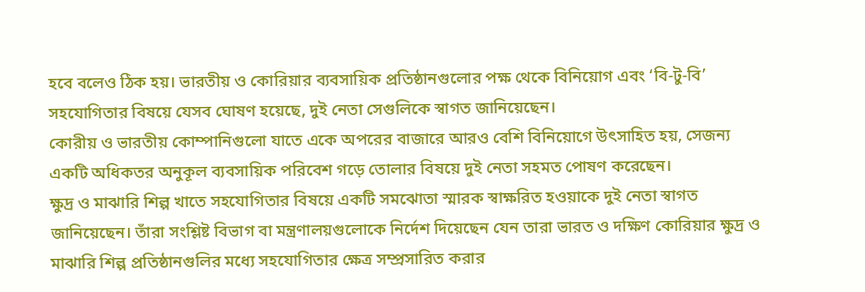হবে বলেও ঠিক হয়। ভারতীয় ও কোরিয়ার ব্যবসায়িক প্রতিষ্ঠানগুলোর পক্ষ থেকে বিনিয়োগ এবং ‘বি-টু-বি’ সহযোগিতার বিষয়ে যেসব ঘোষণ হয়েছে, দুই নেতা সেগুলিকে স্বাগত জানিয়েছেন।
কোরীয় ও ভারতীয় কোম্পানিগুলো যাতে একে অপরের বাজারে আরও বেশি বিনিয়োগে উৎসাহিত হয়, সেজন্য একটি অধিকতর অনুকূল ব্যবসায়িক পরিবেশ গড়ে তোলার বিষয়ে দুই নেতা সহমত পোষণ করেছেন।
ক্ষুদ্র ও মাঝারি শিল্প খাতে সহযোগিতার বিষয়ে একটি সমঝোতা স্মারক স্বাক্ষরিত হওয়াকে দুই নেতা স্বাগত জানিয়েছেন। তাঁরা সংশ্লিষ্ট বিভাগ বা মন্ত্রণালয়গুলোকে নির্দেশ দিয়েছেন যেন তারা ভারত ও দক্ষিণ কোরিয়ার ক্ষুদ্র ও মাঝারি শিল্প প্রতিষ্ঠানগুলির মধ্যে সহযোগিতার ক্ষেত্র সম্প্রসারিত করার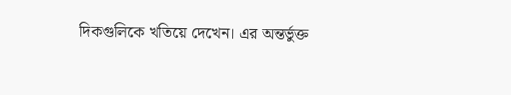দিকগুলিকে খতিয়ে দেখেন। এর অন্তর্ভুক্ত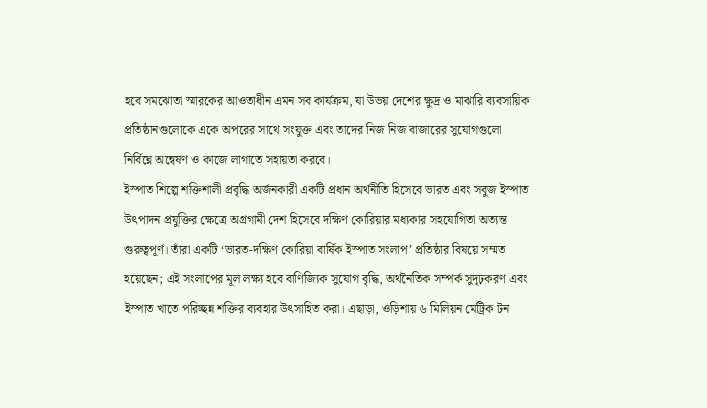হবে সমঝোতা স্মারকের আওতাধীন এমন সব কার্যক্রম, যা উভয় দেশের ক্ষুদ্র ও মাঝারি ব্যবসায়িক প্রতিষ্ঠানগুলোকে একে অপরের সাথে সংযুক্ত এবং তাদের নিজ নিজ বাজারের সুযোগগুলো নির্বিঘ্নে অন্বেষণ ও কাজে লাগাতে সহায়তা করবে।
ইস্পাত শিল্পে শক্তিশালী প্রবৃদ্ধি অর্জনকারী একটি প্রধান অর্থনীতি হিসেবে ভারত এবং সবুজ ইস্পাত উৎপাদন প্রযুক্তির ক্ষেত্রে অগ্রগামী দেশ হিসেবে দক্ষিণ কোরিয়ার মধ্যকার সহযোগিতা অত্যন্ত গুরুত্বপূর্ণ। তাঁরা একটি ‘ভারত-দক্ষিণ কোরিয়া বার্ষিক ইস্পাত সংলাপ’ প্রতিষ্ঠার বিষয়ে সম্মত হয়েছেন; এই সংলাপের মূল লক্ষ্য হবে বাণিজ্যিক সুযোগ বৃদ্ধি, অর্থনৈতিক সম্পর্ক সুদৃঢ়করণ এবং ইস্পাত খাতে পরিচ্ছন্ন শক্তির ব্যবহার উৎসাহিত করা। এছাড়া, ওড়িশায় ৬ মিলিয়ন মেট্রিক টন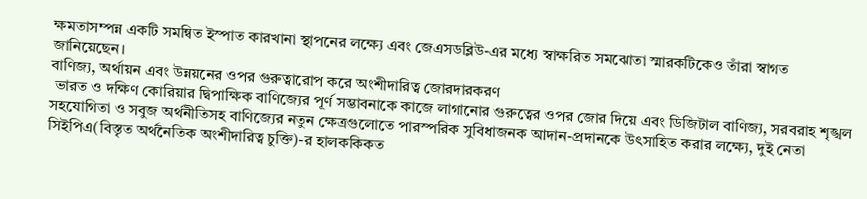ক্ষমতাসম্পন্ন একটি সমন্বিত ইস্পাত কারখানা স্থাপনের লক্ষ্যে এবং জেএসডব্লিউ-এর মধ্যে স্বাক্ষরিত সমঝোতা স্মারকটিকেও তাঁরা স্বাগত জানিয়েছেন।
বাণিজ্য, অর্থায়ন এবং উন্নয়নের ওপর গুরুত্বারোপ করে অংশীদারিত্ব জোরদারকরণ
 ভারত ও দক্ষিণ কোরিয়ার দ্বিপাক্ষিক বাণিজ্যের পূর্ণ সম্ভাবনাকে কাজে লাগানোর গুরুত্বের ওপর জোর দিয়ে এবং ডিজিটাল বাণিজ্য, সরবরাহ শৃঙ্খল সহযোগিতা ও সবুজ অর্থনীতিসহ বাণিজ্যের নতুন ক্ষেত্রগুলোতে পারস্পরিক সুবিধাজনক আদান-প্রদানকে উৎসাহিত করার লক্ষ্যে, দুই নেতা সিইপিএ(বিস্তৃত অর্থনৈতিক অংশীদারিত্ব চুক্তি)-র হালককিকত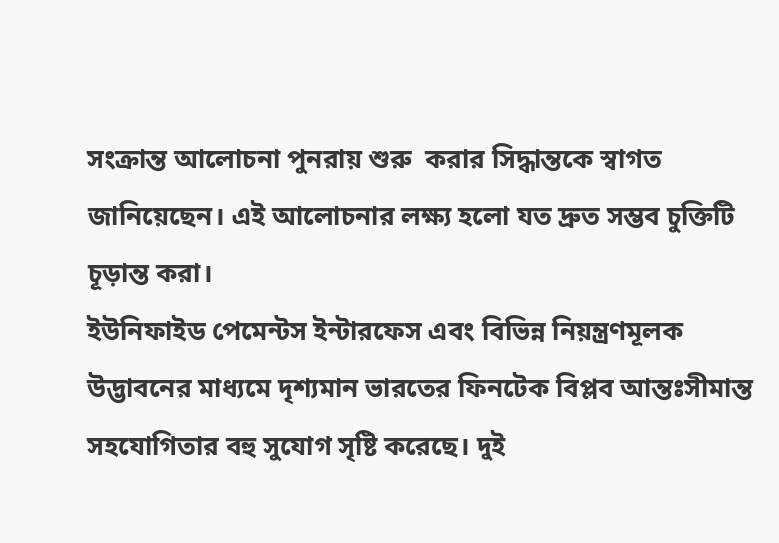সংক্রান্ত আলোচনা পুনরায় শুরু  করার সিদ্ধান্তকে স্বাগত জানিয়েছেন। এই আলোচনার লক্ষ্য হলো যত দ্রুত সম্ভব চুক্তিটি চূড়ান্ত করা।
ইউনিফাইড পেমেন্টস ইন্টারফেস এবং বিভিন্ন নিয়ন্ত্রণমূলক উদ্ভাবনের মাধ্যমে দৃশ্যমান ভারতের ফিনটেক বিপ্লব আন্তঃসীমান্ত সহযোগিতার বহু সুযোগ সৃষ্টি করেছে। দুই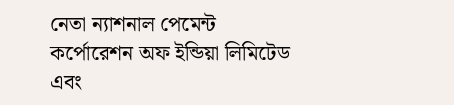নেতা ন্যাশনাল পেমেন্ট কর্পোরেশন অফ ইন্ডিয়া লিমিটেড এবং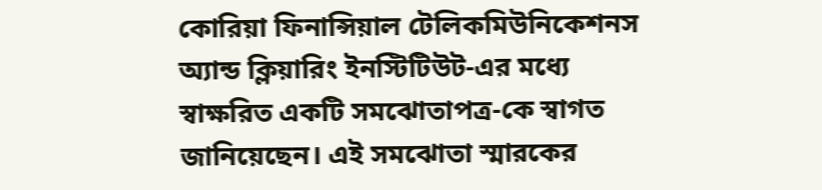কোরিয়া ফিনান্সিয়াল টেলিকমিউনিকেশনস অ্যান্ড ক্লিয়ারিং ইনস্টিটিউট-এর মধ্যে স্বাক্ষরিত একটি সমঝোতাপত্র-কে স্বাগত জানিয়েছেন। এই সমঝোতা স্মারকের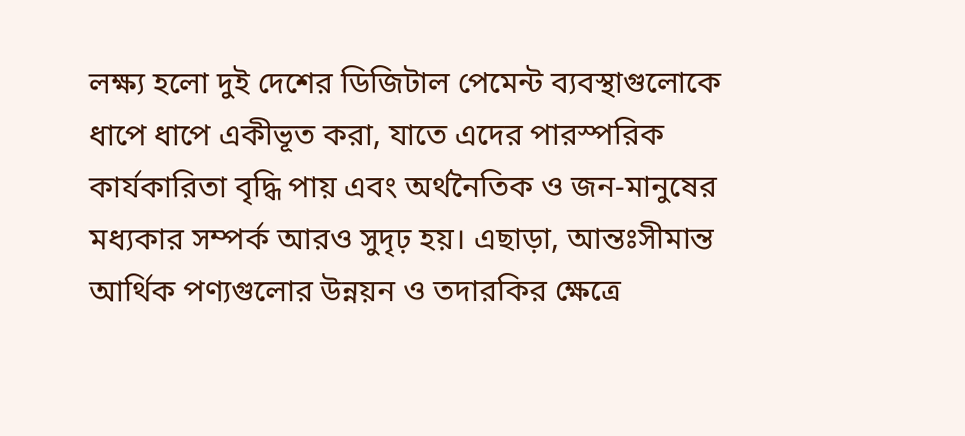লক্ষ্য হলো দুই দেশের ডিজিটাল পেমেন্ট ব্যবস্থাগুলোকে ধাপে ধাপে একীভূত করা, যাতে এদের পারস্পরিক কার্যকারিতা বৃদ্ধি পায় এবং অর্থনৈতিক ও জন-মানুষের মধ্যকার সম্পর্ক আরও সুদৃঢ় হয়। এছাড়া, আন্তঃসীমান্ত আর্থিক পণ্যগুলোর উন্নয়ন ও তদারকির ক্ষেত্রে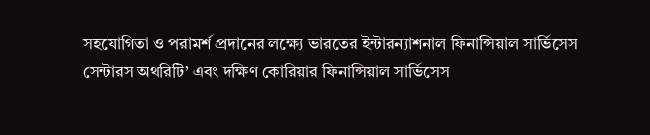সহযোগিতা ও পরামর্শ প্রদানের লক্ষ্যে ভারতের ইন্টারন্যাশনাল ফিনান্সিয়াল সার্ভিসেস সেন্টারস অথরিটি’ এবং দক্ষিণ কোরিয়ার ফিনান্সিয়াল সার্ভিসেস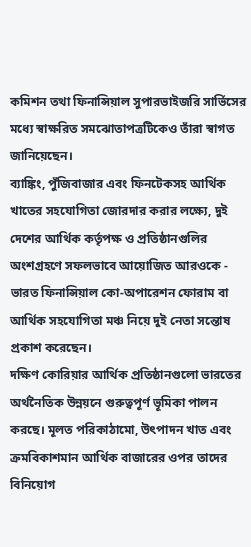কমিশন তথা ফিনান্সিয়াল সুপারভাইজরি সার্ভিসের মধ্যে স্বাক্ষরিত সমঝোতাপত্রটিকেও তাঁরা স্বাগত জানিয়েছেন।
ব্যাঙ্কিং, পুঁজিবাজার এবং ফিনটেকসহ আর্থিক খাতের সহযোগিতা জোরদার করার লক্ষ্যে, দুই দেশের আর্থিক কর্তৃপক্ষ ও প্রতিষ্ঠানগুলির অংশগ্রহণে সফলভাবে আয়োজিত আরওকে - ভারত ফিনান্সিয়াল কো-অপারেশন ফোরাম বা আর্থিক সহযোগিতা মঞ্চ নিয়ে দুই নেতা সন্তোষ প্রকাশ করেছেন।
দক্ষিণ কোরিয়ার আর্থিক প্রতিষ্ঠানগুলো ভারতের অর্থনৈতিক উন্নয়নে গুরুত্বপূর্ণ ভূমিকা পালন করছে। মূলত পরিকাঠামো, উৎপাদন খাত এবং ক্রমবিকাশমান আর্থিক বাজারের ওপর তাদের বিনিয়োগ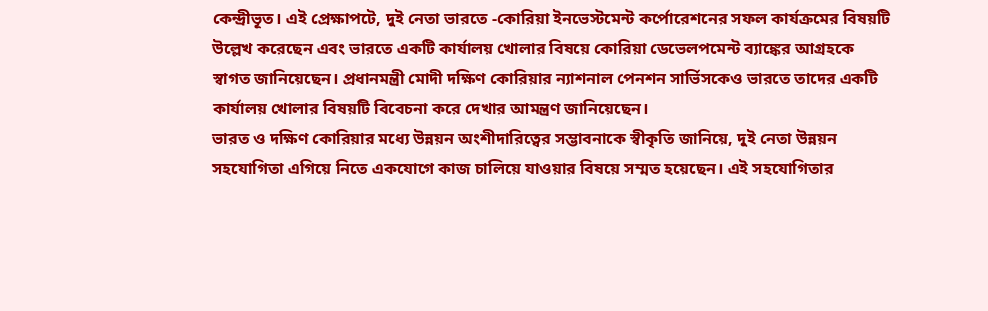কেন্দ্রীভূত। এই প্রেক্ষাপটে, দুই নেতা ভারতে -কোরিয়া ইনভেস্টমেন্ট কর্পোরেশনের সফল কার্যক্রমের বিষয়টি উল্লেখ করেছেন এবং ভারতে একটি কার্যালয় খোলার বিষয়ে কোরিয়া ডেভেলপমেন্ট ব্যাঙ্কের আগ্রহকে স্বাগত জানিয়েছেন। প্রধানমন্ত্রী মোদী দক্ষিণ কোরিয়ার ন্যাশনাল পেনশন সার্ভিসকেও ভারতে তাদের একটি কার্যালয় খোলার বিষয়টি বিবেচনা করে দেখার আমন্ত্রণ জানিয়েছেন।
ভারত ও দক্ষিণ কোরিয়ার মধ্যে উন্নয়ন অংশীদারিত্বের সম্ভাবনাকে স্বীকৃতি জানিয়ে, দুই নেতা উন্নয়ন সহযোগিতা এগিয়ে নিতে একযোগে কাজ চালিয়ে যাওয়ার বিষয়ে সম্মত হয়েছেন। এই সহযোগিতার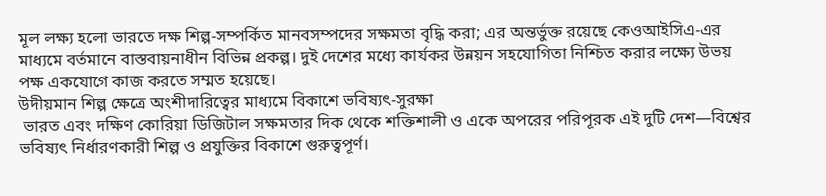মূল লক্ষ্য হলো ভারতে দক্ষ শিল্প-সম্পর্কিত মানবসম্পদের সক্ষমতা বৃদ্ধি করা; এর অন্তর্ভুক্ত রয়েছে কেওআইসিএ-এর মাধ্যমে বর্তমানে বাস্তবায়নাধীন বিভিন্ন প্রকল্প। দুই দেশের মধ্যে কার্যকর উন্নয়ন সহযোগিতা নিশ্চিত করার লক্ষ্যে উভয় পক্ষ একযোগে কাজ করতে সম্মত হয়েছে।
উদীয়মান শিল্প ক্ষেত্রে অংশীদারিত্বের মাধ্যমে বিকাশে ভবিষ্যৎ-সুরক্ষা
 ভারত এবং দক্ষিণ কোরিয়া ডিজিটাল সক্ষমতার দিক থেকে শক্তিশালী ও একে অপরের পরিপূরক এই দুটি দেশ—বিশ্বের ভবিষ্যৎ নির্ধারণকারী শিল্প ও প্রযুক্তির বিকাশে গুরুত্বপূর্ণ।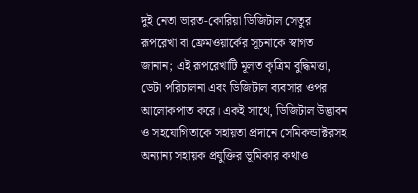দুই নেতা ভারত-কোরিয়া ডিজিটাল সেতুর রূপরেখা বা ফ্রেমওয়ার্কের সূচনাকে স্বাগত জানান; এই রূপরেখাটি মূলত কৃত্রিম বুদ্ধিমত্তা, ডেটা পরিচালনা এবং ডিজিটাল ব্যবসার ওপর আলোকপাত করে। একই সাথে, ডিজিটাল উদ্ভাবন ও সহযোগিতাকে সহায়তা প্রদানে সেমিকন্ডাক্টরসহ অন্যান্য সহায়ক প্রযুক্তির ভূমিকার কথাও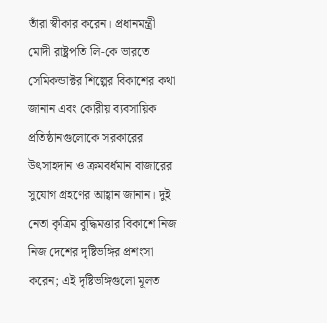তাঁরা স্বীকার করেন। প্রধানমন্ত্রী মোদী রাষ্ট্রপতি লি-কে ভারতে সেমিকন্ডাক্টর শিল্পের বিকাশের কথা জানান এবং কোরীয় ব্যবসায়িক প্রতিষ্ঠানগুলোকে সরকারের উৎসাহদান ও ক্রমবর্ধমান বাজারের সুযোগ গ্রহণের আহ্বান জানান। দুই নেতা কৃত্রিম বুদ্ধিমত্তার বিকাশে নিজ নিজ দেশের দৃষ্টিভঙ্গির প্রশংসা করেন; এই দৃষ্টিভঙ্গিগুলো মূলত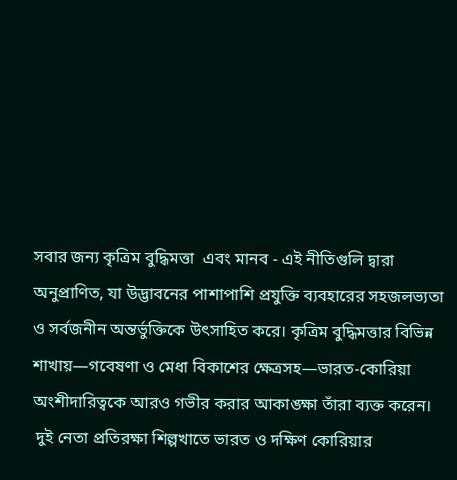সবার জন্য কৃত্রিম বুদ্ধিমত্তা  এবং মানব - এই নীতিগুলি দ্বারা অনুপ্রাণিত, যা উদ্ভাবনের পাশাপাশি প্রযুক্তি ব্যবহারের সহজলভ্যতা ও সর্বজনীন অন্তর্ভুক্তিকে উৎসাহিত করে। কৃত্রিম বুদ্ধিমত্তার বিভিন্ন শাখায়—গবেষণা ও মেধা বিকাশের ক্ষেত্রসহ—ভারত-কোরিয়া অংশীদারিত্বকে আরও গভীর করার আকাঙ্ক্ষা তাঁরা ব্যক্ত করেন।
 দুই নেতা প্রতিরক্ষা শিল্পখাতে ভারত ও দক্ষিণ কোরিয়ার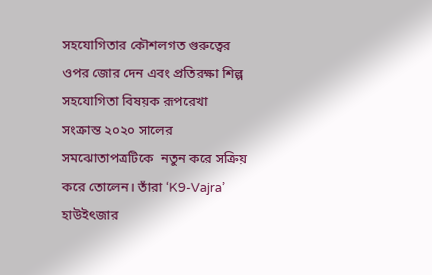সহযোগিতার কৌশলগত গুরুত্বের ওপর জোর দেন এবং প্রতিরক্ষা শিল্প সহযোগিতা বিষয়ক রূপরেখা সংক্রান্ত ২০২০ সালের সমঝোতাপত্রটিকে  নতুন করে সক্রিয় করে তোলেন। তাঁরা ‘K9-Vajra’ হাউইৎজার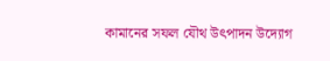কামানের সফল যৌথ উৎপাদন উদ্যোগ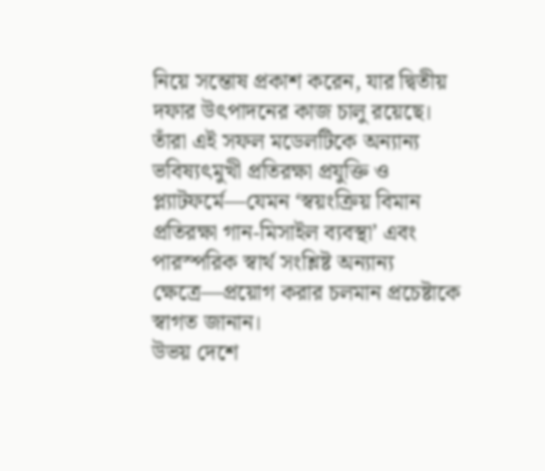নিয়ে সন্তোষ প্রকাশ করেন, যার দ্বিতীয় দফার উৎপাদনের কাজ চালু রয়েছে। তাঁরা এই সফল মডেলটিকে অন্যান্য ভবিষ্যৎমুখী প্রতিরক্ষা প্রযুক্তি ও প্ল্যাটফর্মে—যেমন ‘স্বয়ংক্রিয় বিমান প্রতিরক্ষা গান-মিসাইল ব্যবস্থা’ এবং পারস্পরিক স্বার্থ সংশ্লিষ্ট অন্যান্য ক্ষেত্রে—প্রয়োগ করার চলমান প্রচেষ্টাকে স্বাগত জানান।
উভয় দেশে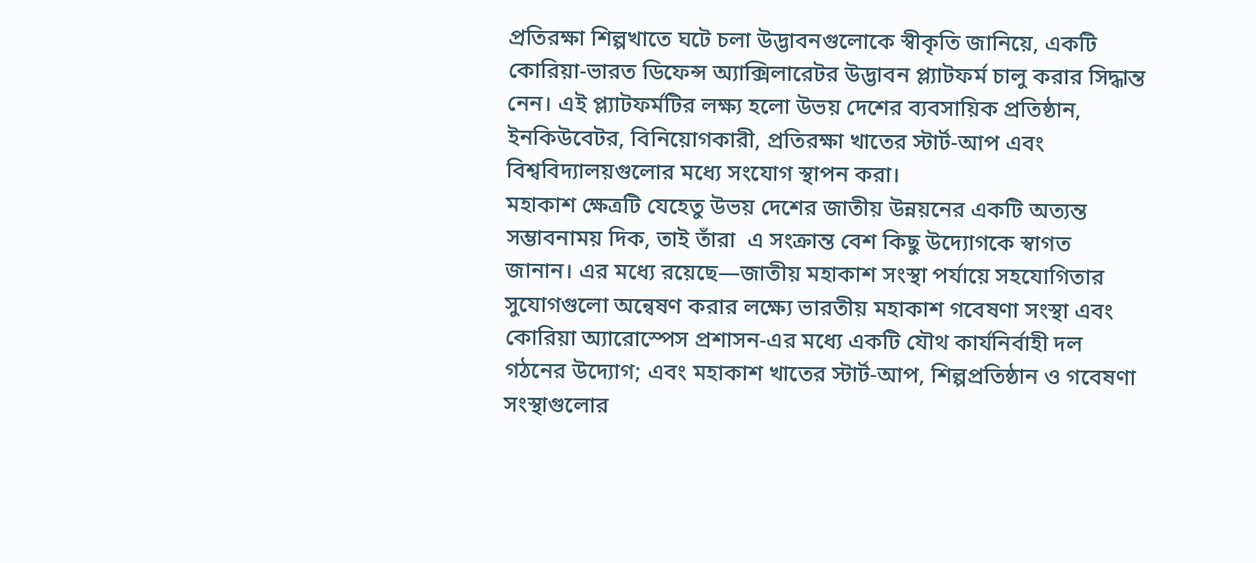প্রতিরক্ষা শিল্পখাতে ঘটে চলা উদ্ভাবনগুলোকে স্বীকৃতি জানিয়ে, একটি  কোরিয়া-ভারত ডিফেন্স অ্যাক্সিলারেটর উদ্ভাবন প্ল্যাটফর্ম চালু করার সিদ্ধান্ত নেন। এই প্ল্যাটফর্মটির লক্ষ্য হলো উভয় দেশের ব্যবসায়িক প্রতিষ্ঠান, ইনকিউবেটর, বিনিয়োগকারী, প্রতিরক্ষা খাতের স্টার্ট-আপ এবং বিশ্ববিদ্যালয়গুলোর মধ্যে সংযোগ স্থাপন করা।
মহাকাশ ক্ষেত্রটি যেহেতু উভয় দেশের জাতীয় উন্নয়নের একটি অত্যন্ত সম্ভাবনাময় দিক, তাই তাঁরা  এ সংক্রান্ত বেশ কিছু উদ্যোগকে স্বাগত জানান। এর মধ্যে রয়েছে—জাতীয় মহাকাশ সংস্থা পর্যায়ে সহযোগিতার সুযোগগুলো অন্বেষণ করার লক্ষ্যে ভারতীয় মহাকাশ গবেষণা সংস্থা এবং কোরিয়া অ্যারোস্পেস প্রশাসন-এর মধ্যে একটি যৌথ কার্যনির্বাহী দল  গঠনের উদ্যোগ; এবং মহাকাশ খাতের স্টার্ট-আপ, শিল্পপ্রতিষ্ঠান ও গবেষণা সংস্থাগুলোর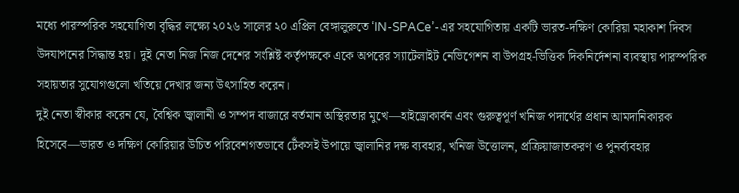মধ্যে পারস্পরিক সহযোগিতা বৃদ্ধির লক্ষ্যে ২০২৬ সালের ২০ এপ্রিল বেঙ্গালুরুতে ‘IN-SPACe’-এর সহযোগিতায় একটি ভারত-দক্ষিণ কোরিয়া মহাকাশ দিবস উদযাপনের সিদ্ধান্ত হয়। দুই নেতা নিজ নিজ দেশের সংশ্লিষ্ট কর্তৃপক্ষকে একে অপরের স্যাটেলাইট নেভিগেশন বা উপগ্রহ-ভিত্তিক দিকনির্দেশনা ব্যবস্থায় পারস্পরিক সহায়তার সুযোগগুলো খতিয়ে দেখার জন্য উৎসাহিত করেন।
দুই নেতা স্বীকার করেন যে, বৈশ্বিক জ্বালানী ও সম্পদ বাজারে বর্তমান অস্থিরতার মুখে—হাইড্রোকার্বন এবং গুরুত্বপূর্ণ খনিজ পদার্থের প্রধান আমদানিকারক হিসেবে—ভারত ও দক্ষিণ কোরিয়ার উচিত পরিবেশগতভাবে টেঁকসই উপায়ে জ্বালানির দক্ষ ব্যবহার, খনিজ উত্তোলন, প্রক্রিয়াজাতকরণ ও পুনর্ব্যবহার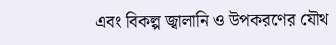এবং বিকল্প জ্বালানি ও উপকরণের যৌথ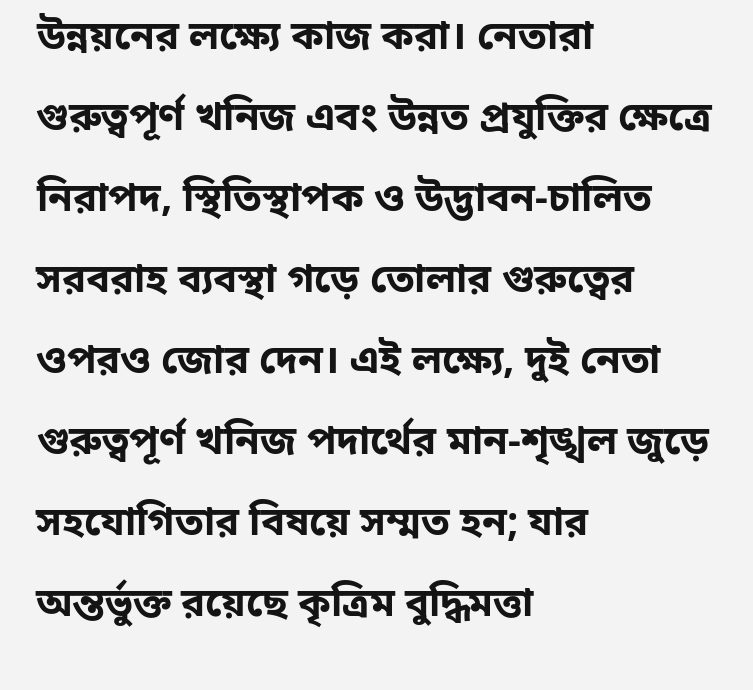উন্নয়নের লক্ষ্যে কাজ করা। নেতারা গুরুত্বপূর্ণ খনিজ এবং উন্নত প্রযুক্তির ক্ষেত্রে নিরাপদ, স্থিতিস্থাপক ও উদ্ভাবন-চালিত সরবরাহ ব্যবস্থা গড়ে তোলার গুরুত্বের ওপরও জোর দেন। এই লক্ষ্যে, দুই নেতা গুরুত্বপূর্ণ খনিজ পদার্থের মান-শৃঙ্খল জুড়ে সহযোগিতার বিষয়ে সম্মত হন; যার অন্তর্ভুক্ত রয়েছে কৃত্রিম বুদ্ধিমত্তা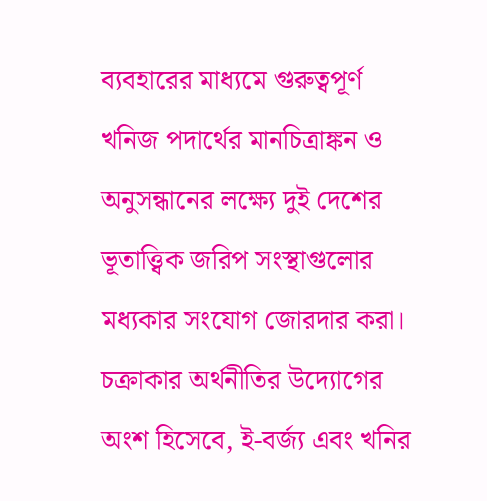ব্যবহারের মাধ্যমে গুরুত্বপূর্ণ খনিজ পদার্থের মানচিত্রাঙ্কন ও অনুসন্ধানের লক্ষ্যে দুই দেশের ভূতাত্ত্বিক জরিপ সংস্থাগুলোর মধ্যকার সংযোগ জোরদার করা। চক্রাকার অর্থনীতির উদ্যোগের অংশ হিসেবে, ই-বর্জ্য এবং খনির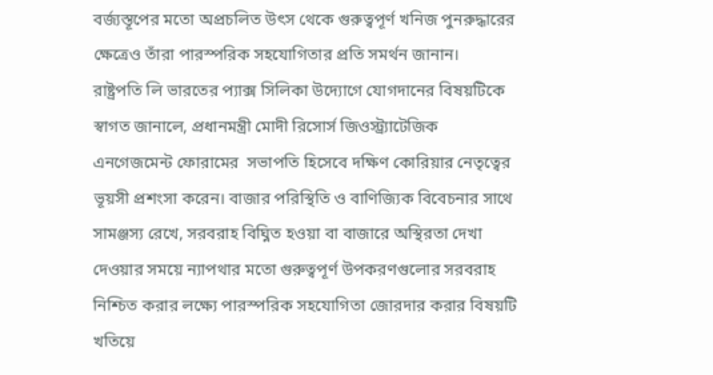বর্জ্যস্তূপের মতো অপ্রচলিত উৎস থেকে গুরুত্বপূর্ণ খনিজ পুনরুদ্ধারের ক্ষেত্রেও তাঁরা পারস্পরিক সহযোগিতার প্রতি সমর্থন জানান।
রাষ্ট্রপতি লি ভারতের প্যাক্স সিলিকা উদ্যোগে যোগদানের বিষয়টিকে স্বাগত জানালে, প্রধানমন্ত্রী মোদী রিসোর্স জিওস্ট্র্যাটেজিক এনগেজমেন্ট ফোরামের  সভাপতি হিসেবে দক্ষিণ কোরিয়ার নেতৃত্বের ভূয়সী প্রশংসা করেন। বাজার পরিস্থিতি ও বাণিজ্যিক বিবেচনার সাথে সামঞ্জস্য রেখে, সরবরাহ বিঘ্নিত হওয়া বা বাজারে অস্থিরতা দেখা দেওয়ার সময়ে ন্যাপথার মতো গুরুত্বপূর্ণ উপকরণগুলোর সরবরাহ নিশ্চিত করার লক্ষ্যে পারস্পরিক সহযোগিতা জোরদার করার বিষয়টি খতিয়ে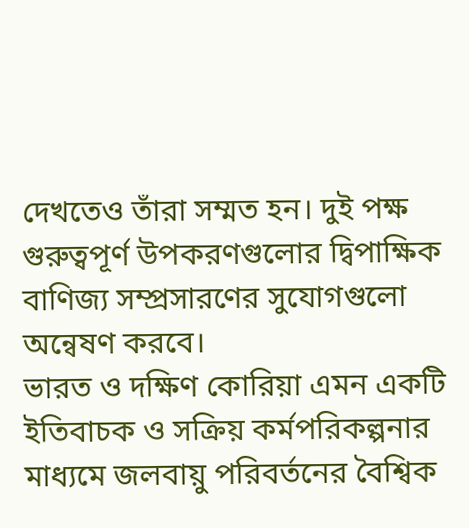দেখতেও তাঁরা সম্মত হন। দুই পক্ষ গুরুত্বপূর্ণ উপকরণগুলোর দ্বিপাক্ষিক বাণিজ্য সম্প্রসারণের সুযোগগুলো অন্বেষণ করবে।
ভারত ও দক্ষিণ কোরিয়া এমন একটি ইতিবাচক ও সক্রিয় কর্মপরিকল্পনার মাধ্যমে জলবায়ু পরিবর্তনের বৈশ্বিক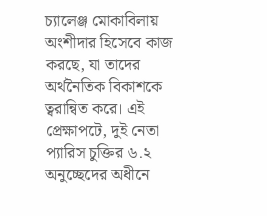চ্যালেঞ্জ মোকাবিলায় অংশীদার হিসেবে কাজ করছে, যা তাদের অর্থনৈতিক বিকাশকে ত্বরান্বিত করে। এই প্রেক্ষাপটে, দুই নেতা প্যারিস চুক্তির ৬.২ অনুচ্ছেদের অধীনে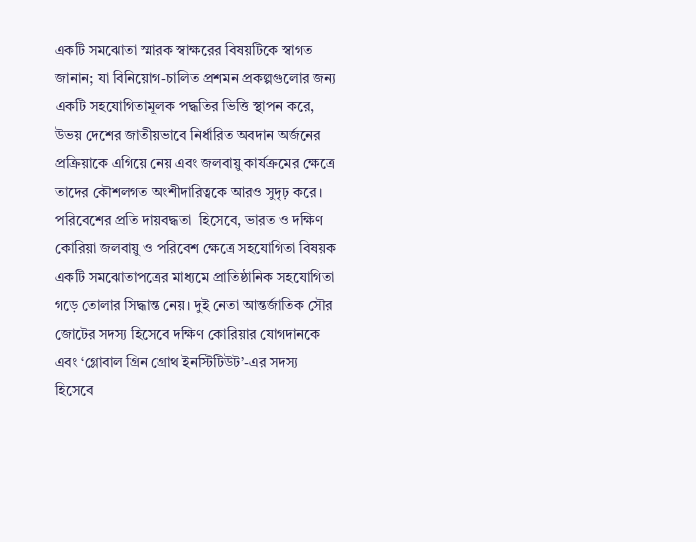একটি সমঝোতা স্মারক স্বাক্ষরের বিষয়টিকে স্বাগত জানান; যা বিনিয়োগ-চালিত প্রশমন প্রকল্পগুলোর জন্য একটি সহযোগিতামূলক পদ্ধতির ভিত্তি স্থাপন করে, উভয় দেশের জাতীয়ভাবে নির্ধারিত অবদান অর্জনের প্রক্রিয়াকে এগিয়ে নেয় এবং জলবায়ু কার্যক্রমের ক্ষেত্রে তাদের কৌশলগত অংশীদারিত্বকে আরও সুদৃঢ় করে।
পরিবেশের প্রতি দায়বদ্ধতা  হিসেবে, ভারত ও দক্ষিণ কোরিয়া জলবায়ু ও পরিবেশ ক্ষেত্রে সহযোগিতা বিষয়ক একটি সমঝোতাপত্রের মাধ্যমে প্রাতিষ্ঠানিক সহযোগিতা গড়ে তোলার সিদ্ধান্ত নেয়। দুই নেতা আন্তর্জাতিক সৌর জোটের সদস্য হিসেবে দক্ষিণ কোরিয়ার যোগদানকে এবং ‘গ্লোবাল গ্রিন গ্রোথ ইনস্টিটিউট’-এর সদস্য হিসেবে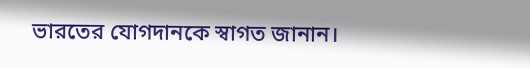ভারতের যোগদানকে স্বাগত জানান।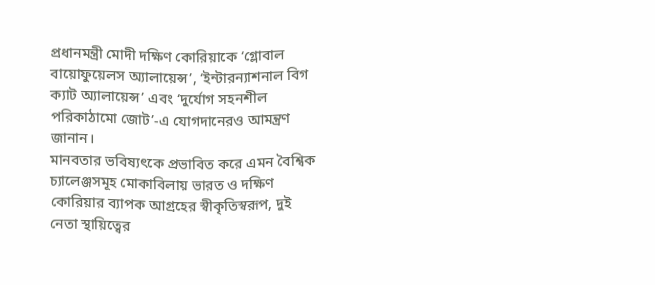প্রধানমন্ত্রী মোদী দক্ষিণ কোরিয়াকে ‘গ্লোবাল বায়োফুয়েলস অ্যালায়েন্স’, ‘ইন্টারন্যাশনাল বিগ ক্যাট অ্যালায়েন্স’ এবং ‘দুর্যোগ সহনশীল পরিকাঠামো জোট’-এ যোগদানেরও আমন্ত্রণ জানান।
মানবতার ভবিষ্যৎকে প্রভাবিত করে এমন বৈশ্বিক চ্যালেঞ্জসমূহ মোকাবিলায় ভারত ও দক্ষিণ কোরিয়ার ব্যাপক আগ্রহের স্বীকৃতিস্বরূপ, দুই নেতা স্থায়িত্বের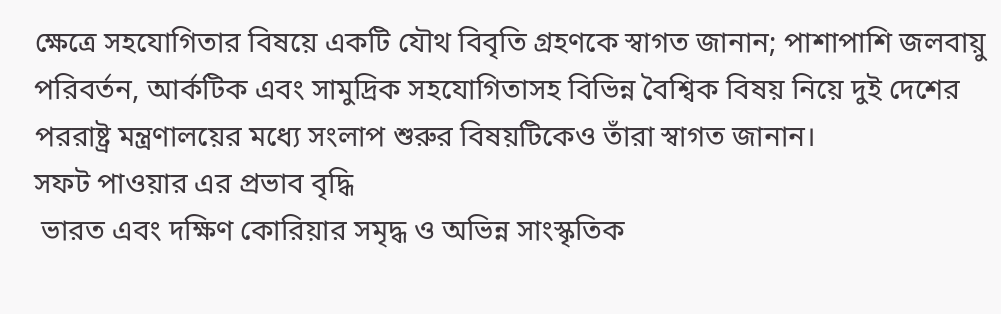ক্ষেত্রে সহযোগিতার বিষয়ে একটি যৌথ বিবৃতি গ্রহণকে স্বাগত জানান; পাশাপাশি জলবায়ু পরিবর্তন, আর্কটিক এবং সামুদ্রিক সহযোগিতাসহ বিভিন্ন বৈশ্বিক বিষয় নিয়ে দুই দেশের পররাষ্ট্র মন্ত্রণালয়ের মধ্যে সংলাপ শুরুর বিষয়টিকেও তাঁরা স্বাগত জানান।
সফট পাওয়ার এর প্রভাব বৃদ্ধি
 ভারত এবং দক্ষিণ কোরিয়ার সমৃদ্ধ ও অভিন্ন সাংস্কৃতিক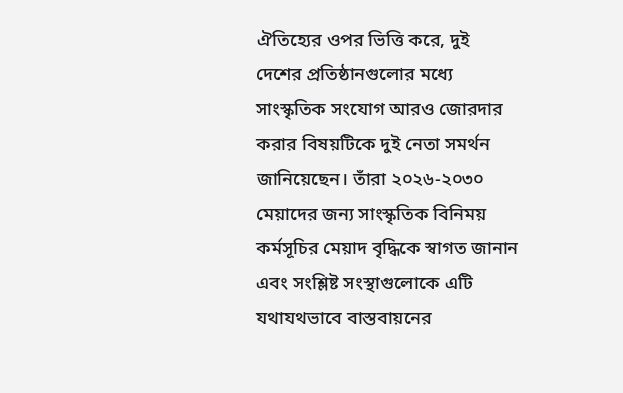ঐতিহ্যের ওপর ভিত্তি করে, দুই দেশের প্রতিষ্ঠানগুলোর মধ্যে সাংস্কৃতিক সংযোগ আরও জোরদার করার বিষয়টিকে দুই নেতা সমর্থন জানিয়েছেন। তাঁরা ২০২৬-২০৩০ মেয়াদের জন্য সাংস্কৃতিক বিনিময় কর্মসূচির মেয়াদ বৃদ্ধিকে স্বাগত জানান এবং সংশ্লিষ্ট সংস্থাগুলোকে এটি যথাযথভাবে বাস্তবায়নের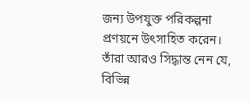জন্য উপযুক্ত পরিকল্পনা প্রণয়নে উৎসাহিত করেন। তাঁরা আরও সিদ্ধান্ত নেন যে, বিভিন্ন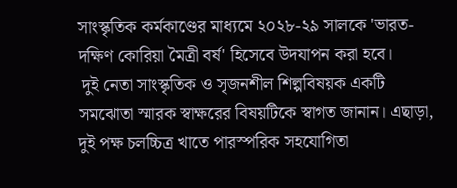সাংস্কৃতিক কর্মকাণ্ডের মাধ্যমে ২০২৮-২৯ সালকে 'ভারত-দক্ষিণ কোরিয়া মৈত্রী বর্ষ' হিসেবে উদযাপন করা হবে।
 দুই নেতা সাংস্কৃতিক ও সৃজনশীল শিল্পবিষয়ক একটি সমঝোতা স্মারক স্বাক্ষরের বিষয়টিকে স্বাগত জানান। এছাড়া, দুই পক্ষ চলচ্চিত্র খাতে পারস্পরিক সহযোগিতা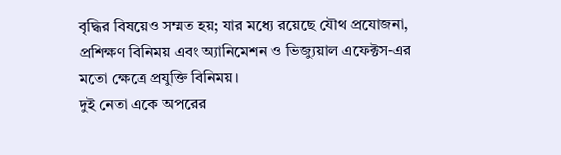বৃদ্ধির বিষয়েও সম্মত হয়; যার মধ্যে রয়েছে যৌথ প্রযোজনা, প্রশিক্ষণ বিনিময় এবং অ্যানিমেশন ও ভিজ্যুয়াল এফেক্টস-এর মতো ক্ষেত্রে প্রযুক্তি বিনিময়।
দুই নেতা একে অপরের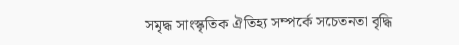সমৃদ্ধ সাংস্কৃতিক ঐতিহ্য সম্পর্কে সচেতনতা বৃদ্ধি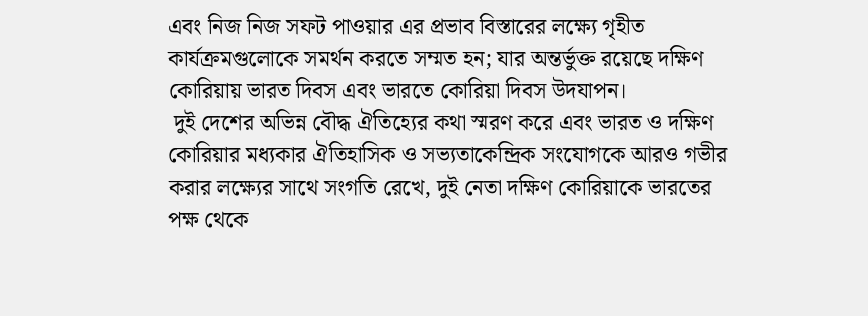এবং নিজ নিজ সফট পাওয়ার এর প্রভাব বিস্তারের লক্ষ্যে গৃহীত কার্যক্রমগুলোকে সমর্থন করতে সম্মত হন; যার অন্তর্ভুক্ত রয়েছে দক্ষিণ কোরিয়ায় ভারত দিবস এবং ভারতে কোরিয়া দিবস উদযাপন।
 দুই দেশের অভিন্ন বৌদ্ধ ঐতিহ্যের কথা স্মরণ করে এবং ভারত ও দক্ষিণ কোরিয়ার মধ্যকার ঐতিহাসিক ও সভ্যতাকেন্দ্রিক সংযোগকে আরও গভীর করার লক্ষ্যের সাথে সংগতি রেখে, দুই নেতা দক্ষিণ কোরিয়াকে ভারতের পক্ষ থেকে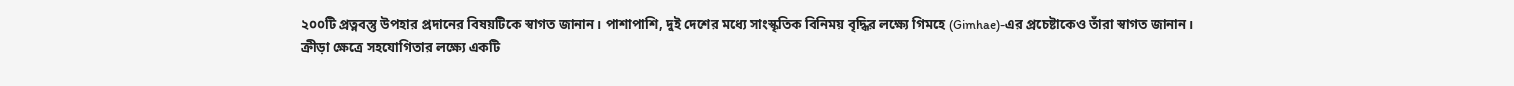২০০টি প্রত্নবস্তু উপহার প্রদানের বিষয়টিকে স্বাগত জানান। পাশাপাশি, দুই দেশের মধ্যে সাংস্কৃতিক বিনিময় বৃদ্ধির লক্ষ্যে গিমহে (Gimhae)-এর প্রচেষ্টাকেও তাঁরা স্বাগত জানান।
ক্রীড়া ক্ষেত্রে সহযোগিতার লক্ষ্যে একটি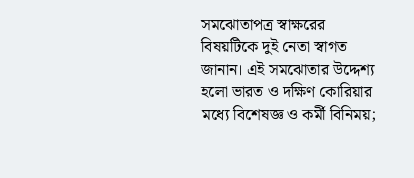সমঝোতাপত্র স্বাক্ষরের বিষয়টিকে দুই নেতা স্বাগত জানান। এই সমঝোতার উদ্দেশ্য হলো ভারত ও দক্ষিণ কোরিয়ার মধ্যে বিশেষজ্ঞ ও কর্মী বিনিময়;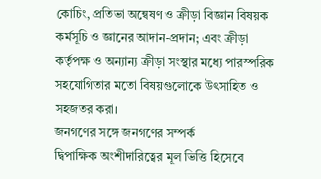কোচিং, প্রতিভা অন্বেষণ ও ক্রীড়া বিজ্ঞান বিষয়ক কর্মসূচি ও জ্ঞানের আদান-প্রদান; এবং ক্রীড়া কর্তৃপক্ষ ও অন্যান্য ক্রীড়া সংস্থার মধ্যে পারস্পরিক সহযোগিতার মতো বিষয়গুলোকে উৎসাহিত ও সহজতর করা।
জনগণের সঙ্গে জনগণের সম্পর্ক
দ্বিপাক্ষিক অংশীদারিত্বের মূল ভিত্তি হিসেবে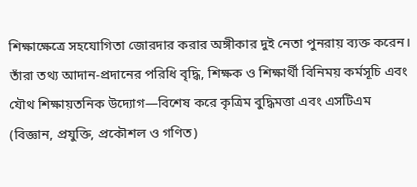শিক্ষাক্ষেত্রে সহযোগিতা জোরদার করার অঙ্গীকার দুই নেতা পুনরায় ব্যক্ত করেন। তাঁরা তথ্য আদান-প্রদানের পরিধি বৃদ্ধি, শিক্ষক ও শিক্ষার্থী বিনিময় কর্মসূচি এবং যৌথ শিক্ষায়তনিক উদ্যোগ—বিশেষ করে কৃত্রিম বুদ্ধিমত্তা এবং এসটিএম (বিজ্ঞান, প্রযুক্তি, প্রকৌশল ও গণিত)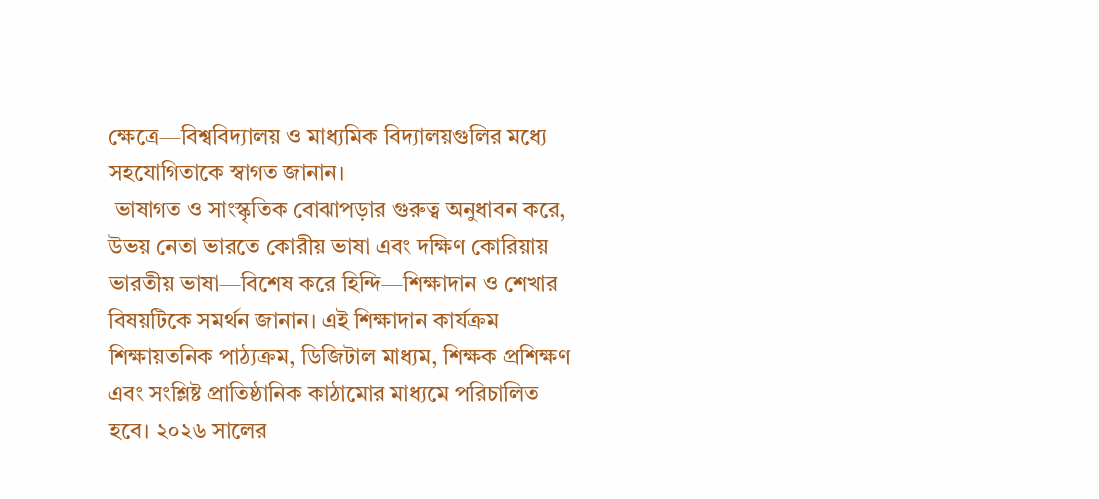ক্ষেত্রে—বিশ্ববিদ্যালয় ও মাধ্যমিক বিদ্যালয়গুলির মধ্যে সহযোগিতাকে স্বাগত জানান।
 ভাষাগত ও সাংস্কৃতিক বোঝাপড়ার গুরুত্ব অনুধাবন করে, উভয় নেতা ভারতে কোরীয় ভাষা এবং দক্ষিণ কোরিয়ায় ভারতীয় ভাষা—বিশেষ করে হিন্দি—শিক্ষাদান ও শেখার বিষয়টিকে সমর্থন জানান। এই শিক্ষাদান কার্যক্রম শিক্ষায়তনিক পাঠ্যক্রম, ডিজিটাল মাধ্যম, শিক্ষক প্রশিক্ষণ এবং সংশ্লিষ্ট প্রাতিষ্ঠানিক কাঠামোর মাধ্যমে পরিচালিত হবে। ২০২৬ সালের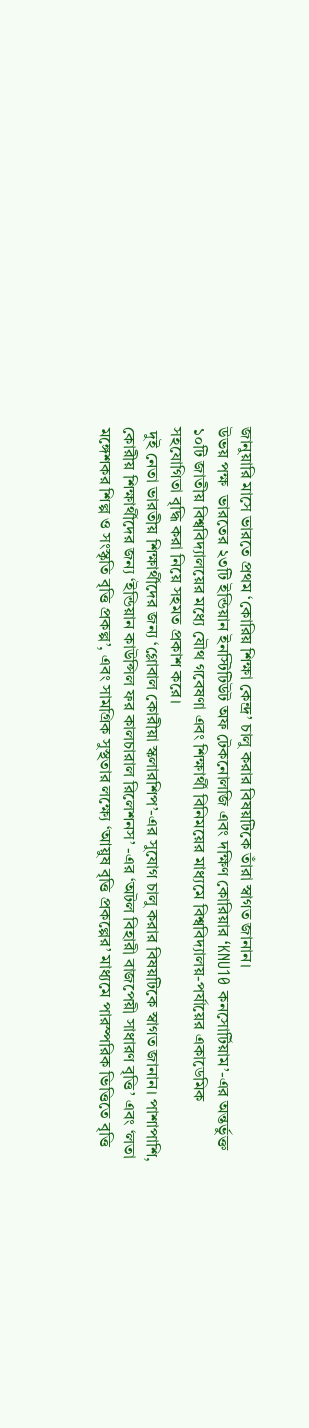জানুয়ারি মাসে ভারতে প্রথম ‘কোরিয় শিক্ষা কেন্দ্র’ চালু করার বিষয়টিকে তাঁরা স্বাগত জানান।
উভয় পক্ষ  ভারতের ২৩টি ইন্ডিয়ান ইনস্টিটিউট অফ টেকনোলজি এবং দক্ষিণ কোরিয়ার ‘KNU10 কনসোর্টিয়াম’-এর অন্তর্ভুক্ত ১০টি জাতীয় বিশ্ববিদ্যালয়ের মধ্যে যৌথ গবেষণা এবং শিক্ষার্থী বিনিময়ের মাধ্যমে বিশ্ববিদ্যালয়-পর্যায়ের একাডেমিক সহযোগিতা বৃদ্ধি করা নিয়ে সহমত প্রকাশ করে।
 দুই নেতা ভারতীয় শিক্ষার্থীদের জন্য ‘গ্লোবাল কোরীয়া স্কলারশিপ’-এর সুযোগ চালু করার বিষয়টিকে স্বাগত জানান। পাশাপাশি, কোরীয় শিক্ষার্থীদের জন্য ‘ইন্ডিয়ান কাউন্সিল ফর কালচারাল রিলেশনস’ -এর ‘অটল বিহারী বাজপেয়ী সাধারণ বৃত্তি’ এবং ‘লতা মঙ্গেশকর শিল্প ও সংস্কৃতি বৃত্তি প্রকল্প’, এবং সামগ্রিক সুস্থতার লক্ষ্যে ‘আয়ুষ বৃত্তি প্রকল্পের’ মাধ্যমে পারস্পরিক ভিত্তিতে বৃত্তি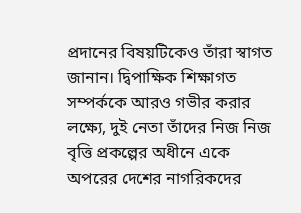প্রদানের বিষয়টিকেও তাঁরা স্বাগত জানান। দ্বিপাক্ষিক শিক্ষাগত সম্পর্ককে আরও গভীর করার লক্ষ্যে, দুই নেতা তাঁদের নিজ নিজ বৃত্তি প্রকল্পের অধীনে একে অপরের দেশের নাগরিকদের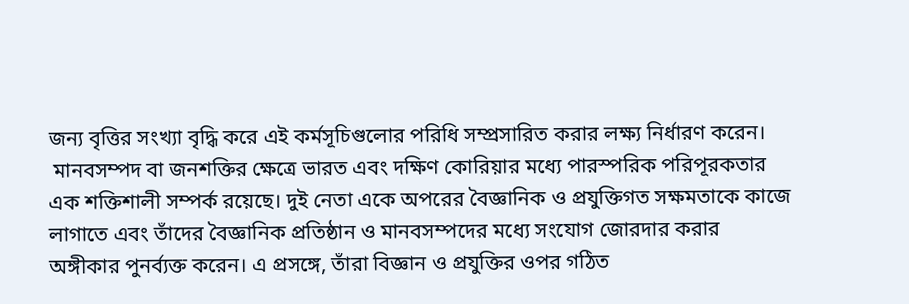জন্য বৃত্তির সংখ্যা বৃদ্ধি করে এই কর্মসূচিগুলোর পরিধি সম্প্রসারিত করার লক্ষ্য নির্ধারণ করেন।
 মানবসম্পদ বা জনশক্তির ক্ষেত্রে ভারত এবং দক্ষিণ কোরিয়ার মধ্যে পারস্পরিক পরিপূরকতার এক শক্তিশালী সম্পর্ক রয়েছে। দুই নেতা একে অপরের বৈজ্ঞানিক ও প্রযুক্তিগত সক্ষমতাকে কাজে লাগাতে এবং তাঁদের বৈজ্ঞানিক প্রতিষ্ঠান ও মানবসম্পদের মধ্যে সংযোগ জোরদার করার অঙ্গীকার পুনর্ব্যক্ত করেন। এ প্রসঙ্গে, তাঁরা বিজ্ঞান ও প্রযুক্তির ওপর গঠিত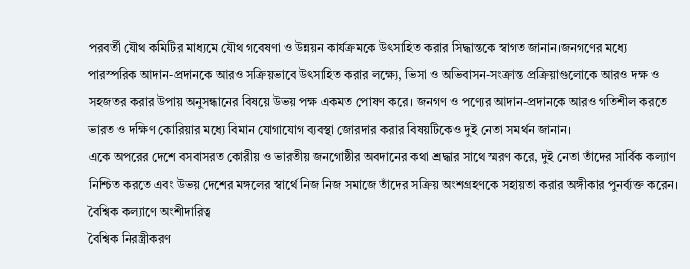পরবর্তী যৌথ কমিটির মাধ্যমে যৌথ গবেষণা ও উন্নয়ন কার্যক্রমকে উৎসাহিত করার সিদ্ধান্তকে স্বাগত জানান।জনগণের মধ্যে পারস্পরিক আদান-প্রদানকে আরও সক্রিয়ভাবে উৎসাহিত করার লক্ষ্যে, ভিসা ও অভিবাসন-সংক্রান্ত প্রক্রিয়াগুলোকে আরও দক্ষ ও সহজতর করার উপায় অনুসন্ধানের বিষয়ে উভয় পক্ষ একমত পোষণ করে। জনগণ ও পণ্যের আদান-প্রদানকে আরও গতিশীল করতে ভারত ও দক্ষিণ কোরিয়ার মধ্যে বিমান যোগাযোগ ব্যবস্থা জোরদার করার বিষয়টিকেও দুই নেতা সমর্থন জানান।
একে অপরের দেশে বসবাসরত কোরীয় ও ভারতীয় জনগোষ্ঠীর অবদানের কথা শ্রদ্ধার সাথে স্মরণ করে, দুই নেতা তাঁদের সার্বিক কল্যাণ নিশ্চিত করতে এবং উভয় দেশের মঙ্গলের স্বার্থে নিজ নিজ সমাজে তাঁদের সক্রিয় অংশগ্রহণকে সহায়তা করার অঙ্গীকার পুনর্ব্যক্ত করেন।
বৈশ্বিক কল্যাণে অংশীদারিত্ব
বৈশ্বিক নিরস্ত্রীকরণ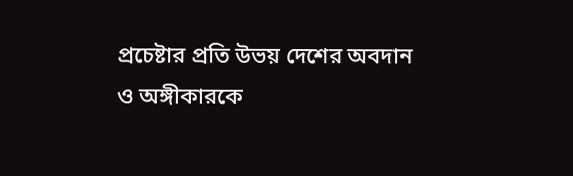প্রচেষ্টার প্রতি উভয় দেশের অবদান ও অঙ্গীকারকে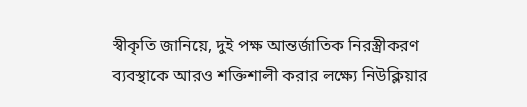স্বীকৃতি জানিয়ে, দুই পক্ষ আন্তর্জাতিক নিরস্ত্রীকরণ ব্যবস্থাকে আরও শক্তিশালী করার লক্ষ্যে নিউক্লিয়ার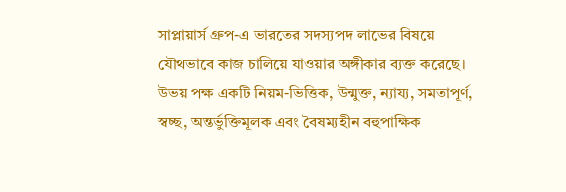সাপ্লায়ার্স গ্রুপ-এ ভারতের সদস্যপদ লাভের বিষয়ে যৌথভাবে কাজ চালিয়ে যাওয়ার অঙ্গীকার ব্যক্ত করেছে।
উভয় পক্ষ একটি নিয়ম-ভিত্তিক, উন্মুক্ত, ন্যায্য, সমতাপূর্ণ, স্বচ্ছ, অন্তর্ভুক্তিমূলক এবং বৈষম্যহীন বহুপাক্ষিক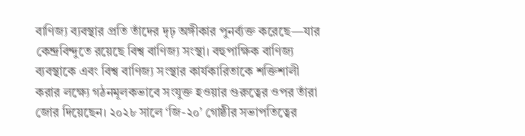বাণিজ্য ব্যবস্থার প্রতি তাঁদের দৃঢ় অঙ্গীকার পুনর্ব্যক্ত করেছে—যার কেন্দ্রবিন্দুতে রয়েছে বিশ্ব বাণিজ্য সংস্থা। বহুপাক্ষিক বাণিজ্য ব্যবস্থাকে এবং বিশ্ব বাণিজ্য সংস্থার কার্যকারিতাকে শক্তিশালী করার লক্ষ্যে গঠনমূলকভাবে সংযুক্ত হওয়ার গুরুত্বের ওপর তাঁরা জোর দিয়েছেন। ২০২৮ সালে ‘জি-২০’ গোষ্ঠীর সভাপতিত্বের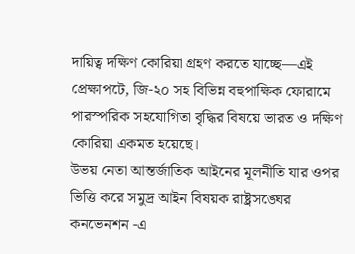দায়িত্ব দক্ষিণ কোরিয়া গ্রহণ করতে যাচ্ছে—এই প্রেক্ষাপটে, জি-২০ সহ বিভিন্ন বহুপাক্ষিক ফোরামে পারস্পরিক সহযোগিতা বৃদ্ধির বিষয়ে ভারত ও দক্ষিণ কোরিয়া একমত হয়েছে।
উভয় নেতা আন্তর্জাতিক আইনের মূলনীতি যার ওপর ভিত্তি করে সমুদ্র আইন বিষয়ক রাষ্ট্রসঙ্ঘের কনভেনশন -এ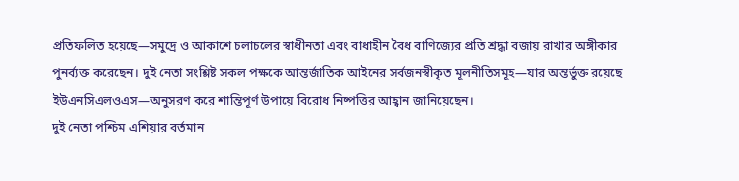প্রতিফলিত হয়েছে—সমুদ্রে ও আকাশে চলাচলের স্বাধীনতা এবং বাধাহীন বৈধ বাণিজ্যের প্রতি শ্রদ্ধা বজায় রাখার অঙ্গীকার পুনর্ব্যক্ত করেছেন। দুই নেতা সংশ্লিষ্ট সকল পক্ষকে আন্তর্জাতিক আইনের সর্বজনস্বীকৃত মূলনীতিসমূহ—যার অন্তর্ভুক্ত রয়েছে ইউএনসিএলওএস—অনুসরণ করে শান্তিপূর্ণ উপায়ে বিরোধ নিষ্পত্তির আহ্বান জানিয়েছেন।
দুই নেতা পশ্চিম এশিয়ার বর্তমান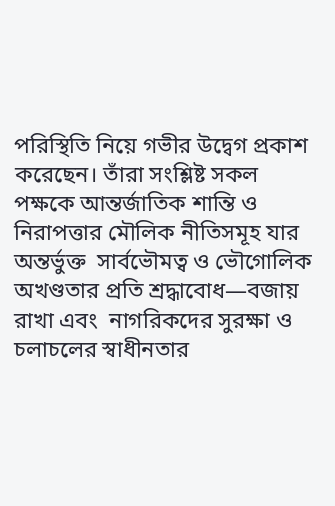পরিস্থিতি নিয়ে গভীর উদ্বেগ প্রকাশ করেছেন। তাঁরা সংশ্লিষ্ট সকল পক্ষকে আন্তর্জাতিক শান্তি ও নিরাপত্তার মৌলিক নীতিসমূহ যার অন্তর্ভুক্ত  সার্বভৌমত্ব ও ভৌগোলিক অখণ্ডতার প্রতি শ্রদ্ধাবোধ—বজায় রাখা এবং  নাগরিকদের সুরক্ষা ও চলাচলের স্বাধীনতার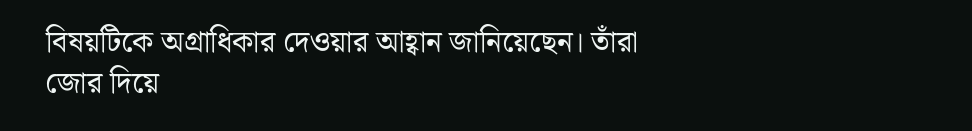বিষয়টিকে অগ্রাধিকার দেওয়ার আহ্বান জানিয়েছেন। তাঁরা জোর দিয়ে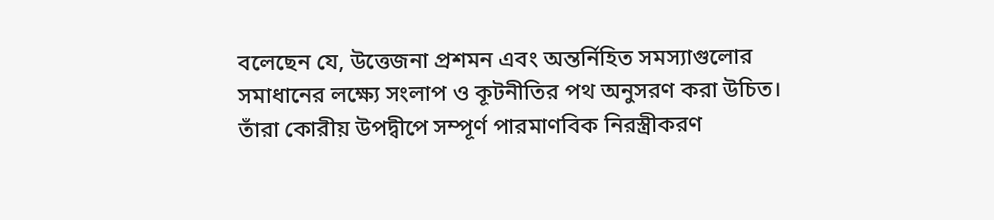বলেছেন যে, উত্তেজনা প্রশমন এবং অন্তর্নিহিত সমস্যাগুলোর সমাধানের লক্ষ্যে সংলাপ ও কূটনীতির পথ অনুসরণ করা উচিত।
তাঁরা কোরীয় উপদ্বীপে সম্পূর্ণ পারমাণবিক নিরস্ত্রীকরণ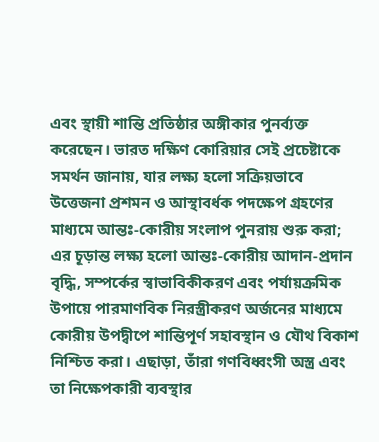এবং স্থায়ী শান্তি প্রতিষ্ঠার অঙ্গীকার পুনর্ব্যক্ত করেছেন। ভারত দক্ষিণ কোরিয়ার সেই প্রচেষ্টাকে সমর্থন জানায়, যার লক্ষ্য হলো সক্রিয়ভাবে উত্তেজনা প্রশমন ও আস্থাবর্ধক পদক্ষেপ গ্রহণের মাধ্যমে আন্তঃ-কোরীয় সংলাপ পুনরায় শুরু করা; এর চূড়ান্ত লক্ষ্য হলো আন্তঃ-কোরীয় আদান-প্রদান বৃদ্ধি, সম্পর্কের স্বাভাবিকীকরণ এবং পর্যায়ক্রমিক উপায়ে পারমাণবিক নিরস্ত্রীকরণ অর্জনের মাধ্যমে কোরীয় উপদ্বীপে শান্তিপূর্ণ সহাবস্থান ও যৌথ বিকাশ নিশ্চিত করা। এছাড়া, তাঁরা গণবিধ্বংসী অস্ত্র এবং তা নিক্ষেপকারী ব্যবস্থার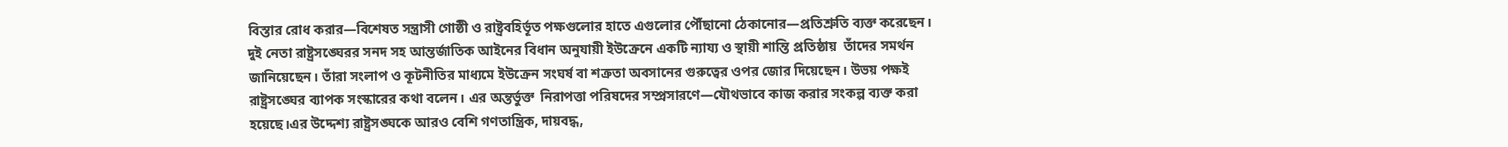বিস্তার রোধ করার—বিশেষত সন্ত্রাসী গোষ্ঠী ও রাষ্ট্রবহির্ভূত পক্ষগুলোর হাতে এগুলোর পৌঁছানো ঠেকানোর—প্রতিশ্রুতি ব্যক্ত করেছেন।
দুই নেতা রাষ্ট্রসঙ্ঘেরর সনদ সহ আন্তর্জাতিক আইনের বিধান অনুযায়ী ইউক্রেনে একটি ন্যায্য ও স্থায়ী শান্তি প্রতিষ্ঠায়  তাঁদের সমর্থন জানিয়েছেন। তাঁরা সংলাপ ও কূটনীতির মাধ্যমে ইউক্রেন সংঘর্ষ বা শত্রুতা অবসানের গুরুত্বের ওপর জোর দিয়েছেন। উভয় পক্ষই রাষ্ট্রসঙ্ঘের ব্যাপক সংস্কারের কথা বলেন। এর অন্তর্ভুক্ত  নিরাপত্তা পরিষদের সম্প্রসারণে—যৌথভাবে কাজ করার সংকল্প ব্যক্ত করা হয়েছে।এর উদ্দেশ্য রাষ্ট্রসঙ্ঘকে আরও বেশি গণতান্ত্রিক, দায়বদ্ধ,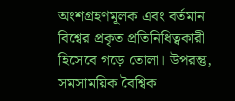অংশগ্রহণমূলক এবং বর্তমান বিশ্বের প্রকৃত প্রতিনিধিত্বকারী হিসেবে গড়ে তোলা। উপরন্তু, সমসাময়িক বৈশ্বিক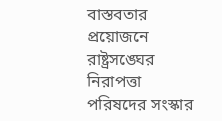বাস্তবতার প্রয়োজনে রাষ্ট্রসঙ্ঘের নিরাপত্তা পরিষদের সংস্কার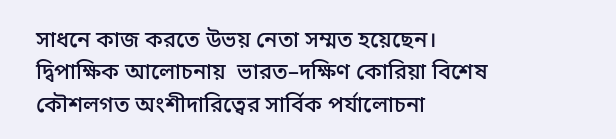সাধনে কাজ করতে উভয় নেতা সম্মত হয়েছেন।
দ্বিপাক্ষিক আলোচনায়  ভারত–দক্ষিণ কোরিয়া বিশেষ কৌশলগত অংশীদারিত্বের সার্বিক পর্যালোচনা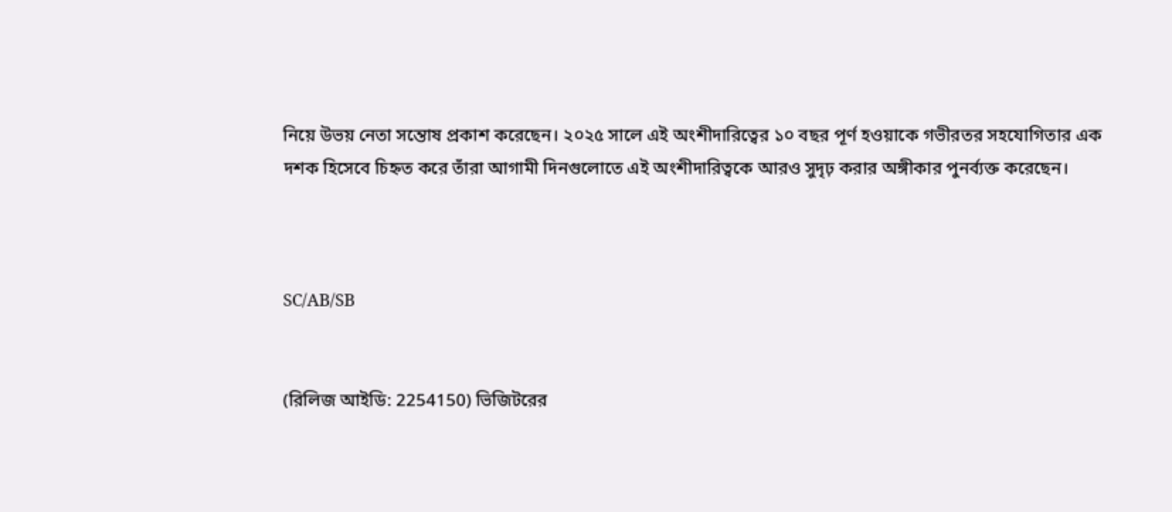নিয়ে উভয় নেতা সন্তোষ প্রকাশ করেছেন। ২০২৫ সালে এই অংশীদারিত্বের ১০ বছর পূর্ণ হওয়াকে গভীরতর সহযোগিতার এক দশক হিসেবে চিহ্নত করে তাঁরা আগামী দিনগুলোতে এই অংশীদারিত্বকে আরও সুদৃঢ় করার অঙ্গীকার পুনর্ব্যক্ত করেছেন।



SC/AB/SB


(রিলিজ আইডি: 2254150) ভিজিটরের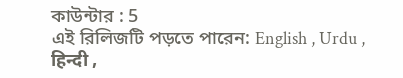কাউন্টার : 5
এই রিলিজটি পড়তে পারেন: English , Urdu , हिन्दी ,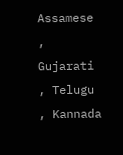Assamese , Gujarati , Telugu , Kannada